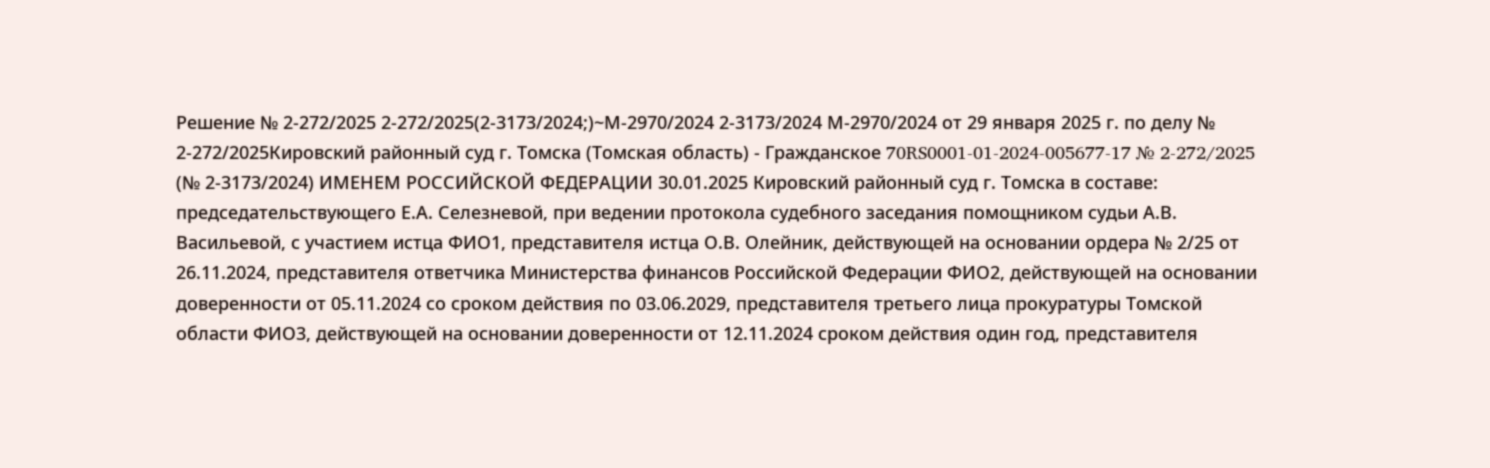Решение № 2-272/2025 2-272/2025(2-3173/2024;)~М-2970/2024 2-3173/2024 М-2970/2024 от 29 января 2025 г. по делу № 2-272/2025Кировский районный суд г. Томска (Томская область) - Гражданское 70RS0001-01-2024-005677-17 № 2-272/2025 (№ 2-3173/2024) ИМЕНЕМ РОССИЙСКОЙ ФЕДЕРАЦИИ 30.01.2025 Кировский районный суд г. Томска в составе: председательствующего Е.А. Селезневой, при ведении протокола судебного заседания помощником судьи А.В. Васильевой, с участием истца ФИО1, представителя истца О.В. Олейник, действующей на основании ордера № 2/25 от 26.11.2024, представителя ответчика Министерства финансов Российской Федерации ФИО2, действующей на основании доверенности от 05.11.2024 со сроком действия по 03.06.2029, представителя третьего лица прокуратуры Томской области ФИО3, действующей на основании доверенности от 12.11.2024 сроком действия один год, представителя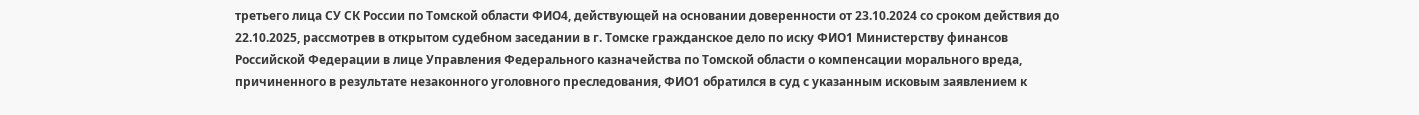третьего лица СУ СК России по Томской области ФИО4, действующей на основании доверенности от 23.10.2024 со сроком действия до 22.10.2025, рассмотрев в открытом судебном заседании в г. Томске гражданское дело по иску ФИО1 Министерству финансов Российской Федерации в лице Управления Федерального казначейства по Томской области о компенсации морального вреда, причиненного в результате незаконного уголовного преследования, ФИО1 обратился в суд с указанным исковым заявлением к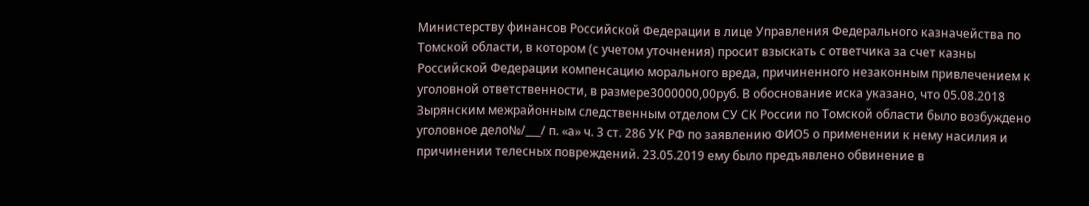Министерству финансов Российской Федерации в лице Управления Федерального казначейства по Томской области, в котором (с учетом уточнения) просит взыскать с ответчика за счет казны Российской Федерации компенсацию морального вреда, причиненного незаконным привлечением к уголовной ответственности, в размере3000000,00руб. В обоснование иска указано, что 05.08.2018 Зырянским межрайонным следственным отделом СУ СК России по Томской области было возбуждено уголовное дело№/___/ п. «а» ч. 3 ст. 286 УК РФ по заявлению ФИО5 о применении к нему насилия и причинении телесных повреждений. 23.05.2019 ему было предъявлено обвинение в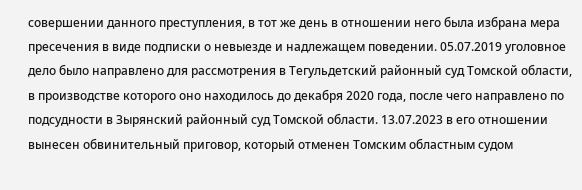совершении данного преступления, в тот же день в отношении него была избрана мера пресечения в виде подписки о невыезде и надлежащем поведении. 05.07.2019 уголовное дело было направлено для рассмотрения в Тегульдетский районный суд Томской области, в производстве которого оно находилось до декабря 2020 года, после чего направлено по подсудности в Зырянский районный суд Томской области. 13.07.2023 в его отношении вынесен обвинительный приговор, который отменен Томским областным судом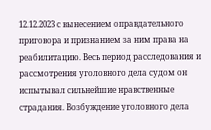12.12.2023 с вынесением оправдательного приговора и признанием за ним права на реабилитацию. Весь период расследования и рассмотрения уголовного дела судом он испытывал сильнейшие нравственные страдания. Возбуждение уголовного дела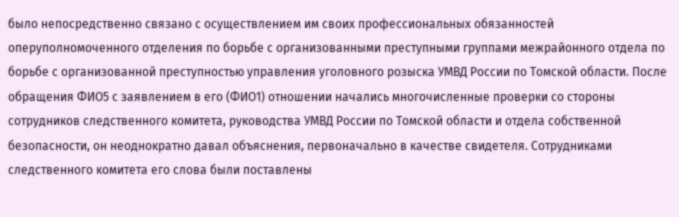было непосредственно связано с осуществлением им своих профессиональных обязанностей оперуполномоченного отделения по борьбе с организованными преступными группами межрайонного отдела по борьбе с организованной преступностью управления уголовного розыска УМВД России по Томской области. После обращения ФИО5 с заявлением в его (ФИО1) отношении начались многочисленные проверки со стороны сотрудников следственного комитета, руководства УМВД России по Томской области и отдела собственной безопасности, он неоднократно давал объяснения, первоначально в качестве свидетеля. Сотрудниками следственного комитета его слова были поставлены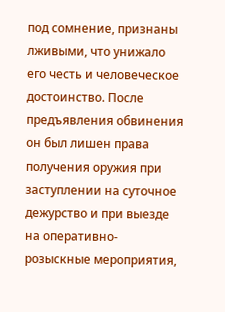под сомнение, признаны лживыми, что унижало его честь и человеческое достоинство. После предъявления обвинения он был лишен права получения оружия при заступлении на суточное дежурство и при выезде на оперативно-розыскные мероприятия,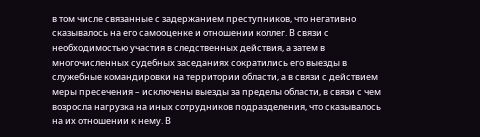в том числе связанные с задержанием преступников, что негативно сказывалось на его самооценке и отношении коллег. В связи с необходимостью участия в следственных действия, а затем в многочисленных судебных заседаниях сократились его выезды в служебные командировки на территории области, а в связи с действием меры пресечения – исключены выезды за пределы области, в связи с чем возросла нагрузка на иных сотрудников подразделения, что сказывалось на их отношении к нему. В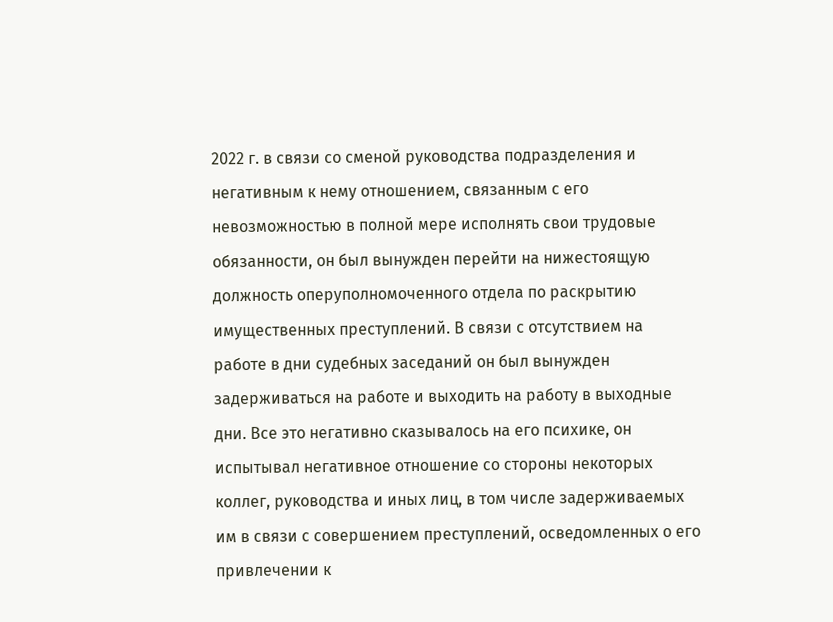2022 г. в связи со сменой руководства подразделения и негативным к нему отношением, связанным с его невозможностью в полной мере исполнять свои трудовые обязанности, он был вынужден перейти на нижестоящую должность оперуполномоченного отдела по раскрытию имущественных преступлений. В связи с отсутствием на работе в дни судебных заседаний он был вынужден задерживаться на работе и выходить на работу в выходные дни. Все это негативно сказывалось на его психике, он испытывал негативное отношение со стороны некоторых коллег, руководства и иных лиц, в том числе задерживаемых им в связи с совершением преступлений, осведомленных о его привлечении к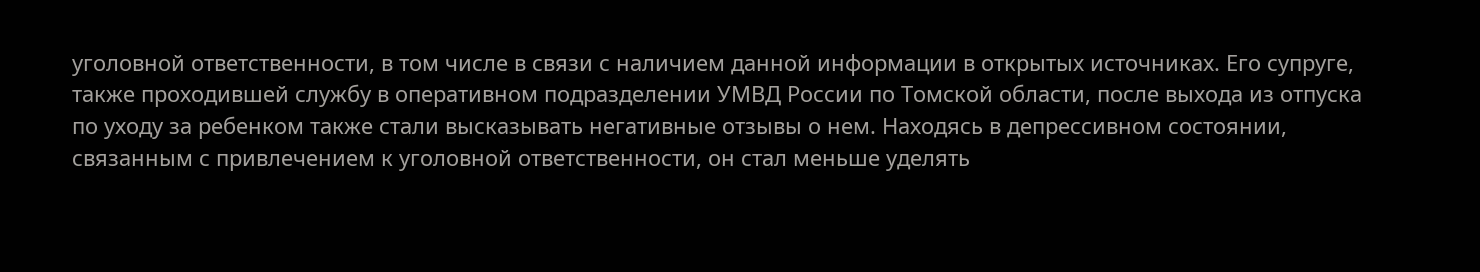уголовной ответственности, в том числе в связи с наличием данной информации в открытых источниках. Его супруге, также проходившей службу в оперативном подразделении УМВД России по Томской области, после выхода из отпуска по уходу за ребенком также стали высказывать негативные отзывы о нем. Находясь в депрессивном состоянии, связанным с привлечением к уголовной ответственности, он стал меньше уделять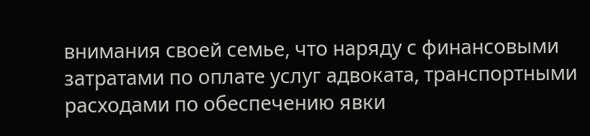внимания своей семье, что наряду с финансовыми затратами по оплате услуг адвоката, транспортными расходами по обеспечению явки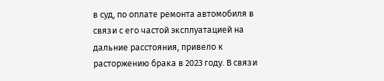в суд, по оплате ремонта автомобиля в связи с его частой эксплуатацией на дальние расстояния, привело к расторжению брака в 2023 году. В связи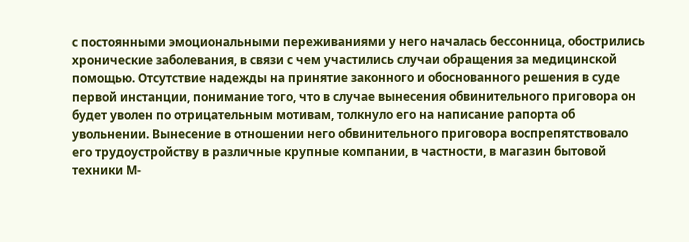с постоянными эмоциональными переживаниями у него началась бессонница, обострились хронические заболевания, в связи с чем участились случаи обращения за медицинской помощью. Отсутствие надежды на принятие законного и обоснованного решения в суде первой инстанции, понимание того, что в случае вынесения обвинительного приговора он будет уволен по отрицательным мотивам, толкнуло его на написание рапорта об увольнении. Вынесение в отношении него обвинительного приговора воспрепятствовало его трудоустройству в различные крупные компании, в частности, в магазин бытовой техники М-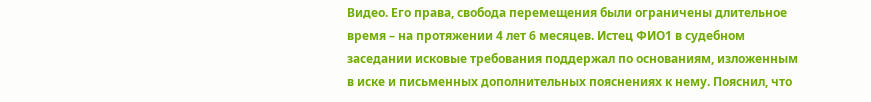Видео. Его права, свобода перемещения были ограничены длительное время – на протяжении 4 лет 6 месяцев. Истец ФИО1 в судебном заседании исковые требования поддержал по основаниям, изложенным в иске и письменных дополнительных пояснениях к нему. Пояснил, что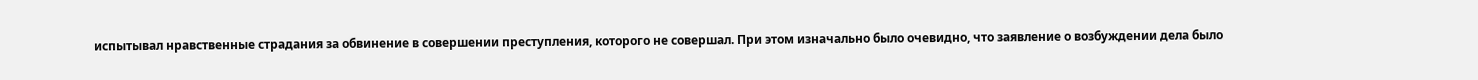испытывал нравственные страдания за обвинение в совершении преступления, которого не совершал. При этом изначально было очевидно, что заявление о возбуждении дела было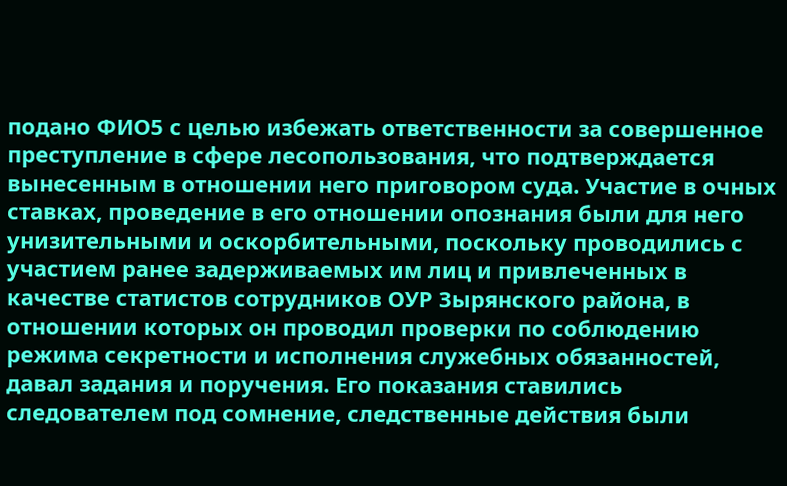подано ФИО5 с целью избежать ответственности за совершенное преступление в сфере лесопользования, что подтверждается вынесенным в отношении него приговором суда. Участие в очных ставках, проведение в его отношении опознания были для него унизительными и оскорбительными, поскольку проводились с участием ранее задерживаемых им лиц и привлеченных в качестве статистов сотрудников ОУР Зырянского района, в отношении которых он проводил проверки по соблюдению режима секретности и исполнения служебных обязанностей, давал задания и поручения. Его показания ставились следователем под сомнение, следственные действия были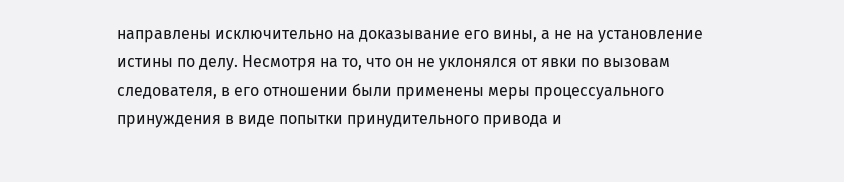направлены исключительно на доказывание его вины, а не на установление истины по делу. Несмотря на то, что он не уклонялся от явки по вызовам следователя, в его отношении были применены меры процессуального принуждения в виде попытки принудительного привода и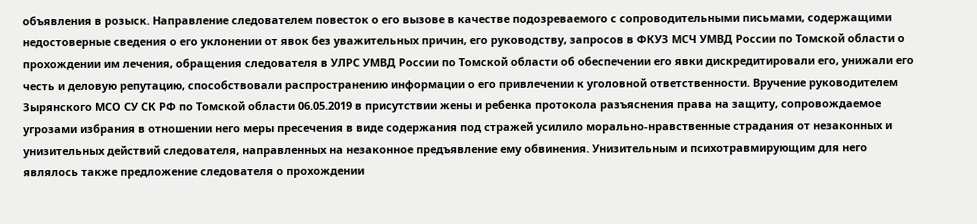объявления в розыск. Направление следователем повесток о его вызове в качестве подозреваемого с сопроводительными письмами, содержащими недостоверные сведения о его уклонении от явок без уважительных причин, его руководству, запросов в ФКУЗ МСЧ УМВД России по Томской области о прохождении им лечения, обращения следователя в УЛРС УМВД России по Томской области об обеспечении его явки дискредитировали его, унижали его честь и деловую репутацию, способствовали распространению информации о его привлечении к уголовной ответственности. Вручение руководителем Зырянского МСО СУ СК РФ по Томской области 06.05.2019 в присутствии жены и ребенка протокола разъяснения права на защиту, сопровождаемое угрозами избрания в отношении него меры пресечения в виде содержания под стражей усилило морально-нравственные страдания от незаконных и унизительных действий следователя, направленных на незаконное предъявление ему обвинения. Унизительным и психотравмирующим для него являлось также предложение следователя о прохождении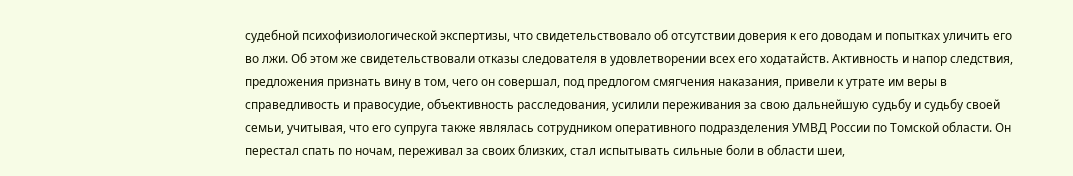судебной психофизиологической экспертизы, что свидетельствовало об отсутствии доверия к его доводам и попытках уличить его во лжи. Об этом же свидетельствовали отказы следователя в удовлетворении всех его ходатайств. Активность и напор следствия, предложения признать вину в том, чего он совершал, под предлогом смягчения наказания, привели к утрате им веры в справедливость и правосудие, объективность расследования, усилили переживания за свою дальнейшую судьбу и судьбу своей семьи, учитывая, что его супруга также являлась сотрудником оперативного подразделения УМВД России по Томской области. Он перестал спать по ночам, переживал за своих близких, стал испытывать сильные боли в области шеи,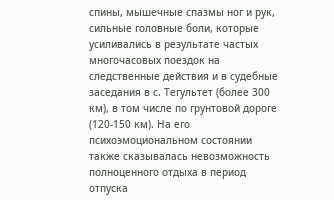спины, мышечные спазмы ног и рук, сильные головные боли, которые усиливались в результате частых многочасовых поездок на следственные действия и в судебные заседания в с. Тегультет (более 300 км), в том числе по грунтовой дороге (120-150 км). На его психоэмоциональном состоянии также сказывалась невозможность полноценного отдыха в период отпуска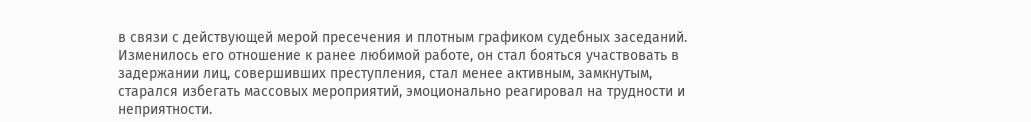в связи с действующей мерой пресечения и плотным графиком судебных заседаний. Изменилось его отношение к ранее любимой работе, он стал бояться участвовать в задержании лиц, совершивших преступления, стал менее активным, замкнутым, старался избегать массовых мероприятий, эмоционально реагировал на трудности и неприятности.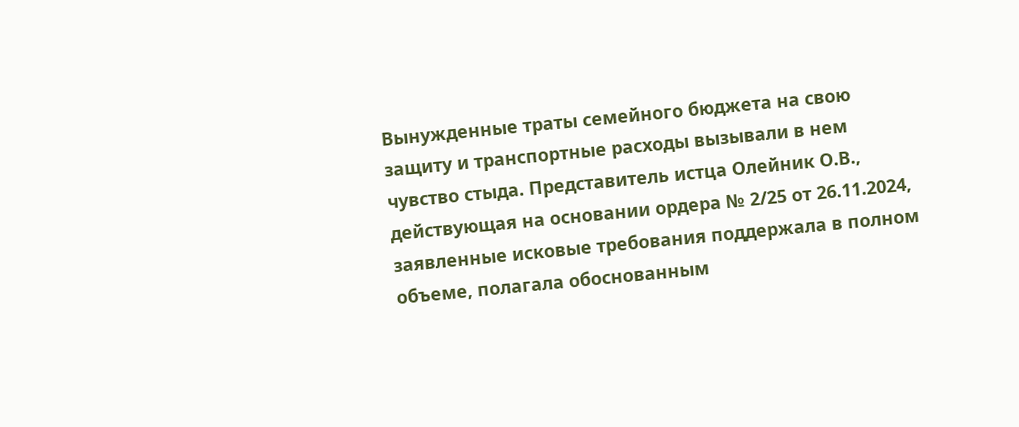Вынужденные траты семейного бюджета на свою защиту и транспортные расходы вызывали в нем чувство стыда. Представитель истца Олейник О.В., действующая на основании ордера № 2/25 от 26.11.2024, заявленные исковые требования поддержала в полном объеме, полагала обоснованным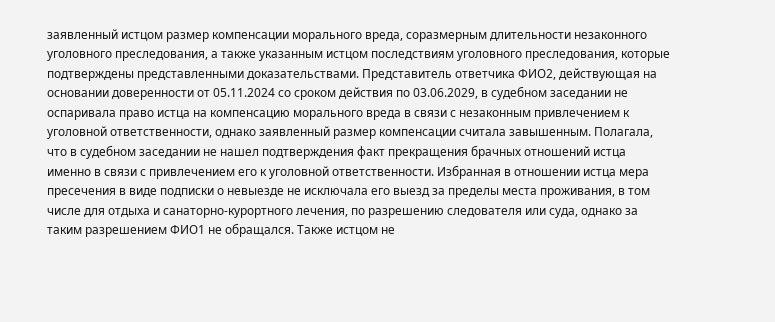заявленный истцом размер компенсации морального вреда, соразмерным длительности незаконного уголовного преследования, а также указанным истцом последствиям уголовного преследования, которые подтверждены представленными доказательствами. Представитель ответчика ФИО2, действующая на основании доверенности от 05.11.2024 со сроком действия по 03.06.2029, в судебном заседании не оспаривала право истца на компенсацию морального вреда в связи с незаконным привлечением к уголовной ответственности, однако заявленный размер компенсации считала завышенным. Полагала, что в судебном заседании не нашел подтверждения факт прекращения брачных отношений истца именно в связи с привлечением его к уголовной ответственности. Избранная в отношении истца мера пресечения в виде подписки о невыезде не исключала его выезд за пределы места проживания, в том числе для отдыха и санаторно-курортного лечения, по разрешению следователя или суда, однако за таким разрешением ФИО1 не обращался. Также истцом не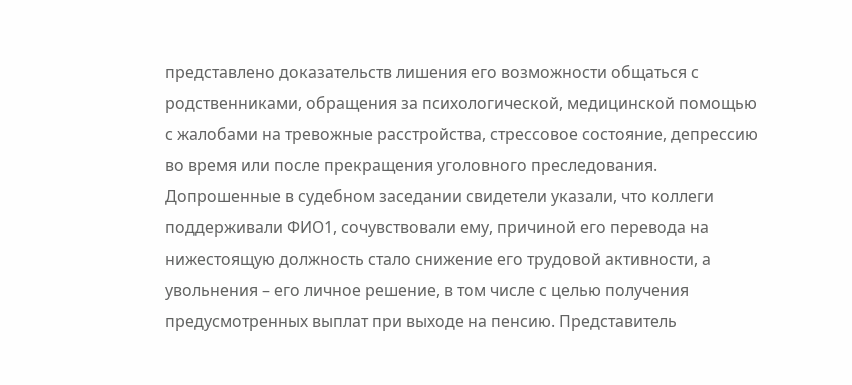представлено доказательств лишения его возможности общаться с родственниками, обращения за психологической, медицинской помощью с жалобами на тревожные расстройства, стрессовое состояние, депрессию во время или после прекращения уголовного преследования. Допрошенные в судебном заседании свидетели указали, что коллеги поддерживали ФИО1, сочувствовали ему, причиной его перевода на нижестоящую должность стало снижение его трудовой активности, а увольнения – его личное решение, в том числе с целью получения предусмотренных выплат при выходе на пенсию. Представитель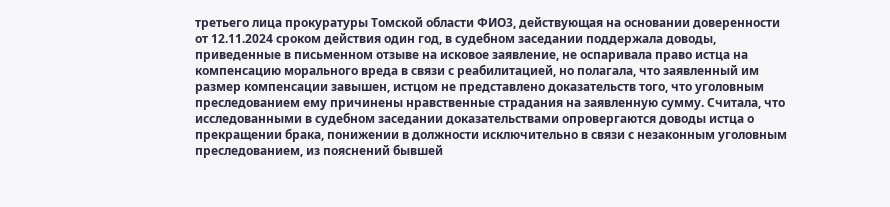третьего лица прокуратуры Томской области ФИО3, действующая на основании доверенности от 12.11.2024 сроком действия один год, в судебном заседании поддержала доводы, приведенные в письменном отзыве на исковое заявление, не оспаривала право истца на компенсацию морального вреда в связи с реабилитацией, но полагала, что заявленный им размер компенсации завышен, истцом не представлено доказательств того, что уголовным преследованием ему причинены нравственные страдания на заявленную сумму. Считала, что исследованными в судебном заседании доказательствами опровергаются доводы истца о прекращении брака, понижении в должности исключительно в связи с незаконным уголовным преследованием, из пояснений бывшей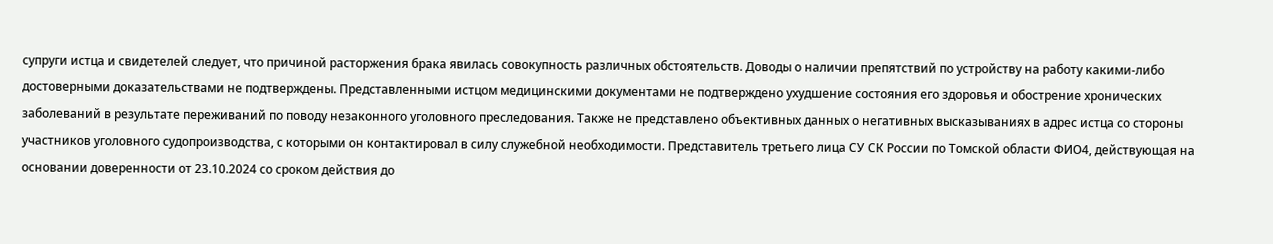супруги истца и свидетелей следует, что причиной расторжения брака явилась совокупность различных обстоятельств. Доводы о наличии препятствий по устройству на работу какими-либо достоверными доказательствами не подтверждены. Представленными истцом медицинскими документами не подтверждено ухудшение состояния его здоровья и обострение хронических заболеваний в результате переживаний по поводу незаконного уголовного преследования. Также не представлено объективных данных о негативных высказываниях в адрес истца со стороны участников уголовного судопроизводства, с которыми он контактировал в силу служебной необходимости. Представитель третьего лица СУ СК России по Томской области ФИО4, действующая на основании доверенности от 23.10.2024 со сроком действия до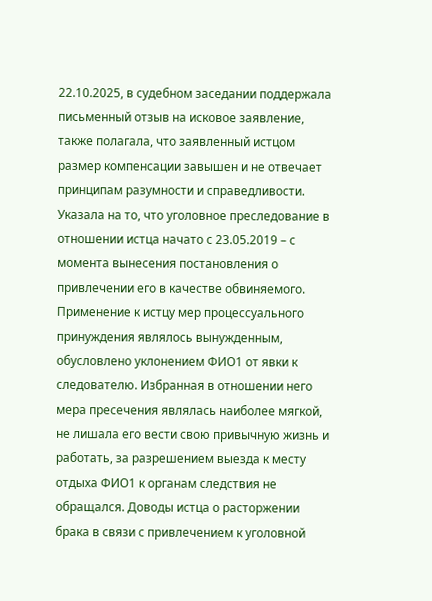22.10.2025, в судебном заседании поддержала письменный отзыв на исковое заявление, также полагала, что заявленный истцом размер компенсации завышен и не отвечает принципам разумности и справедливости. Указала на то, что уголовное преследование в отношении истца начато с 23.05.2019 – с момента вынесения постановления о привлечении его в качестве обвиняемого. Применение к истцу мер процессуального принуждения являлось вынужденным, обусловлено уклонением ФИО1 от явки к следователю. Избранная в отношении него мера пресечения являлась наиболее мягкой, не лишала его вести свою привычную жизнь и работать, за разрешением выезда к месту отдыха ФИО1 к органам следствия не обращался. Доводы истца о расторжении брака в связи с привлечением к уголовной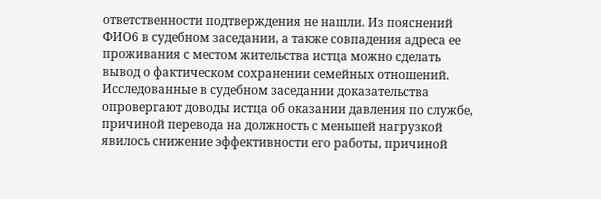ответственности подтверждения не нашли. Из пояснений ФИО6 в судебном заседании, а также совпадения адреса ее проживания с местом жительства истца можно сделать вывод о фактическом сохранении семейных отношений. Исследованные в судебном заседании доказательства опровергают доводы истца об оказании давления по службе, причиной перевода на должность с меньшей нагрузкой явилось снижение эффективности его работы, причиной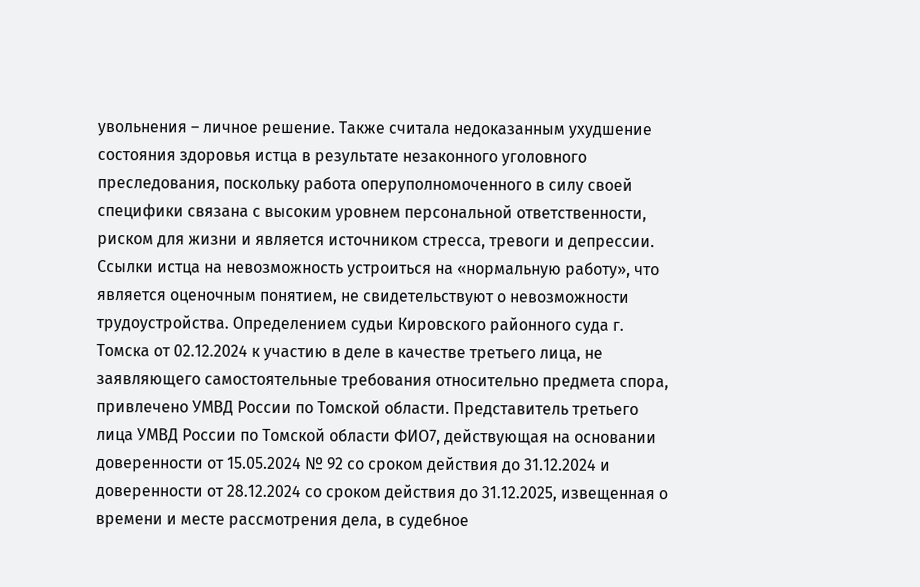увольнения – личное решение. Также считала недоказанным ухудшение состояния здоровья истца в результате незаконного уголовного преследования, поскольку работа оперуполномоченного в силу своей специфики связана с высоким уровнем персональной ответственности, риском для жизни и является источником стресса, тревоги и депрессии. Ссылки истца на невозможность устроиться на «нормальную работу», что является оценочным понятием, не свидетельствуют о невозможности трудоустройства. Определением судьи Кировского районного суда г. Томска от 02.12.2024 к участию в деле в качестве третьего лица, не заявляющего самостоятельные требования относительно предмета спора, привлечено УМВД России по Томской области. Представитель третьего лица УМВД России по Томской области ФИО7, действующая на основании доверенности от 15.05.2024 № 92 со сроком действия до 31.12.2024 и доверенности от 28.12.2024 со сроком действия до 31.12.2025, извещенная о времени и месте рассмотрения дела, в судебное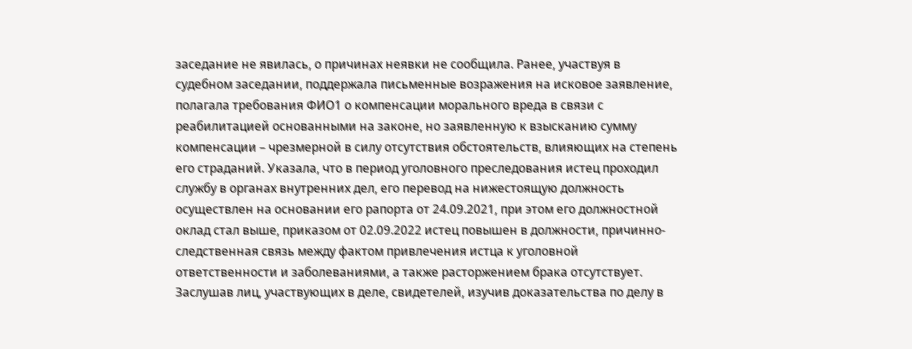заседание не явилась, о причинах неявки не сообщила. Ранее, участвуя в судебном заседании, поддержала письменные возражения на исковое заявление, полагала требования ФИО1 о компенсации морального вреда в связи с реабилитацией основанными на законе, но заявленную к взысканию сумму компенсации – чрезмерной в силу отсутствия обстоятельств, влияющих на степень его страданий. Указала, что в период уголовного преследования истец проходил службу в органах внутренних дел, его перевод на нижестоящую должность осуществлен на основании его рапорта от 24.09.2021, при этом его должностной оклад стал выше, приказом от 02.09.2022 истец повышен в должности, причинно-следственная связь между фактом привлечения истца к уголовной ответственности и заболеваниями, а также расторжением брака отсутствует. Заслушав лиц, участвующих в деле, свидетелей, изучив доказательства по делу в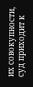их совокупности, суд приходит к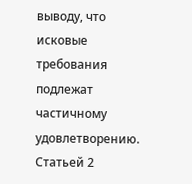выводу, что исковые требования подлежат частичному удовлетворению. Статьей 2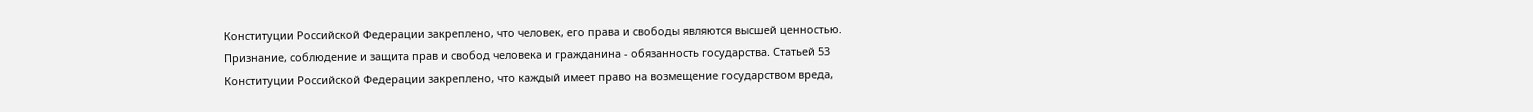Конституции Российской Федерации закреплено, что человек, его права и свободы являются высшей ценностью. Признание, соблюдение и защита прав и свобод человека и гражданина - обязанность государства. Статьей 53 Конституции Российской Федерации закреплено, что каждый имеет право на возмещение государством вреда,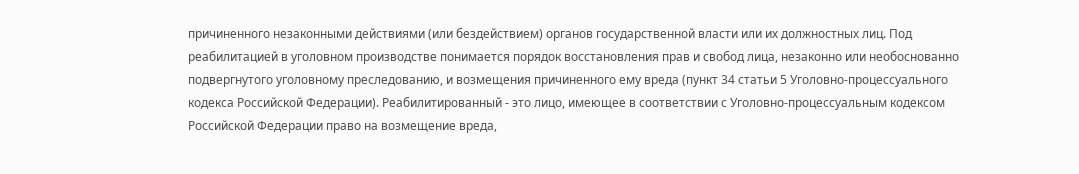причиненного незаконными действиями (или бездействием) органов государственной власти или их должностных лиц. Под реабилитацией в уголовном производстве понимается порядок восстановления прав и свобод лица, незаконно или необоснованно подвергнутого уголовному преследованию, и возмещения причиненного ему вреда (пункт 34 статьи 5 Уголовно-процессуального кодекса Российской Федерации). Реабилитированный - это лицо, имеющее в соответствии с Уголовно-процессуальным кодексом Российской Федерации право на возмещение вреда,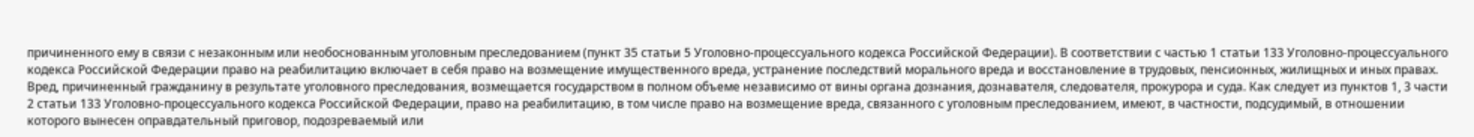причиненного ему в связи с незаконным или необоснованным уголовным преследованием (пункт 35 статьи 5 Уголовно-процессуального кодекса Российской Федерации). В соответствии с частью 1 статьи 133 Уголовно-процессуального кодекса Российской Федерации право на реабилитацию включает в себя право на возмещение имущественного вреда, устранение последствий морального вреда и восстановление в трудовых, пенсионных, жилищных и иных правах. Вред, причиненный гражданину в результате уголовного преследования, возмещается государством в полном объеме независимо от вины органа дознания, дознавателя, следователя, прокурора и суда. Как следует из пунктов 1, 3 части 2 статьи 133 Уголовно-процессуального кодекса Российской Федерации, право на реабилитацию, в том числе право на возмещение вреда, связанного с уголовным преследованием, имеют, в частности, подсудимый, в отношении которого вынесен оправдательный приговор, подозреваемый или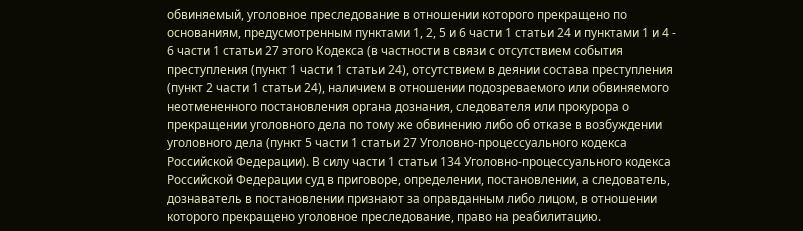обвиняемый, уголовное преследование в отношении которого прекращено по основаниям, предусмотренным пунктами 1, 2, 5 и 6 части 1 статьи 24 и пунктами 1 и 4 - 6 части 1 статьи 27 этого Кодекса (в частности в связи с отсутствием события преступления (пункт 1 части 1 статьи 24), отсутствием в деянии состава преступления (пункт 2 части 1 статьи 24), наличием в отношении подозреваемого или обвиняемого неотмененного постановления органа дознания, следователя или прокурора о прекращении уголовного дела по тому же обвинению либо об отказе в возбуждении уголовного дела (пункт 5 части 1 статьи 27 Уголовно-процессуального кодекса Российской Федерации). В силу части 1 статьи 134 Уголовно-процессуального кодекса Российской Федерации суд в приговоре, определении, постановлении, а следователь, дознаватель в постановлении признают за оправданным либо лицом, в отношении которого прекращено уголовное преследование, право на реабилитацию.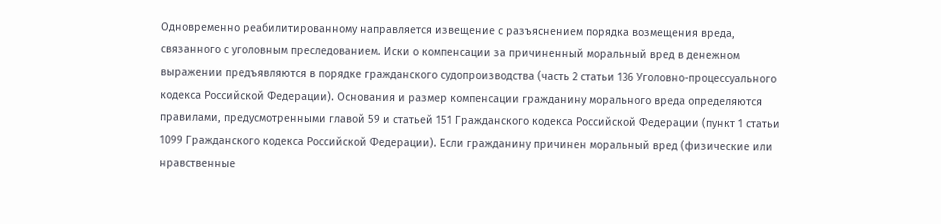Одновременно реабилитированному направляется извещение с разъяснением порядка возмещения вреда, связанного с уголовным преследованием. Иски о компенсации за причиненный моральный вред в денежном выражении предъявляются в порядке гражданского судопроизводства (часть 2 статьи 136 Уголовно-процессуального кодекса Российской Федерации). Основания и размер компенсации гражданину морального вреда определяются правилами, предусмотренными главой 59 и статьей 151 Гражданского кодекса Российской Федерации (пункт 1 статьи 1099 Гражданского кодекса Российской Федерации). Если гражданину причинен моральный вред (физические или нравственные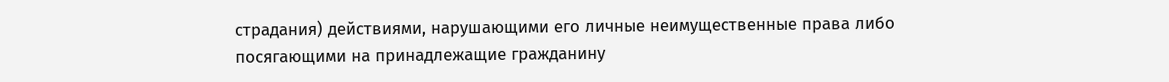страдания) действиями, нарушающими его личные неимущественные права либо посягающими на принадлежащие гражданину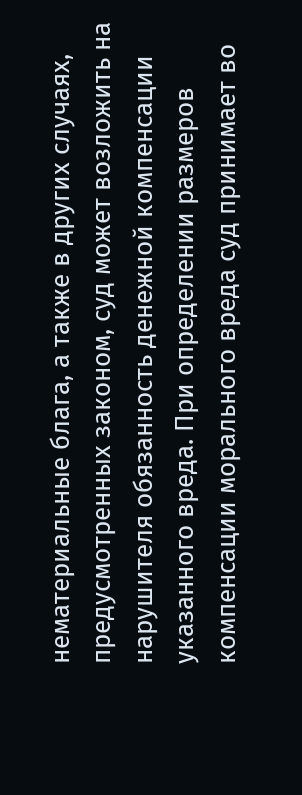нематериальные блага, а также в других случаях, предусмотренных законом, суд может возложить на нарушителя обязанность денежной компенсации указанного вреда. При определении размеров компенсации морального вреда суд принимает во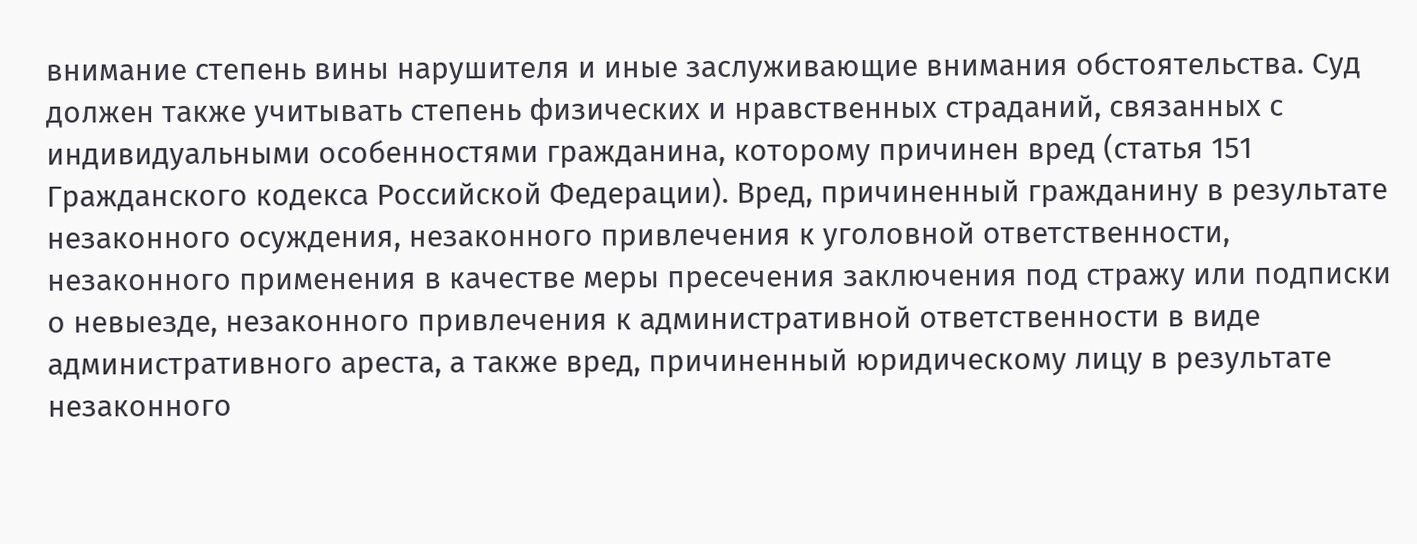внимание степень вины нарушителя и иные заслуживающие внимания обстоятельства. Суд должен также учитывать степень физических и нравственных страданий, связанных с индивидуальными особенностями гражданина, которому причинен вред (статья 151 Гражданского кодекса Российской Федерации). Вред, причиненный гражданину в результате незаконного осуждения, незаконного привлечения к уголовной ответственности, незаконного применения в качестве меры пресечения заключения под стражу или подписки о невыезде, незаконного привлечения к административной ответственности в виде административного ареста, а также вред, причиненный юридическому лицу в результате незаконного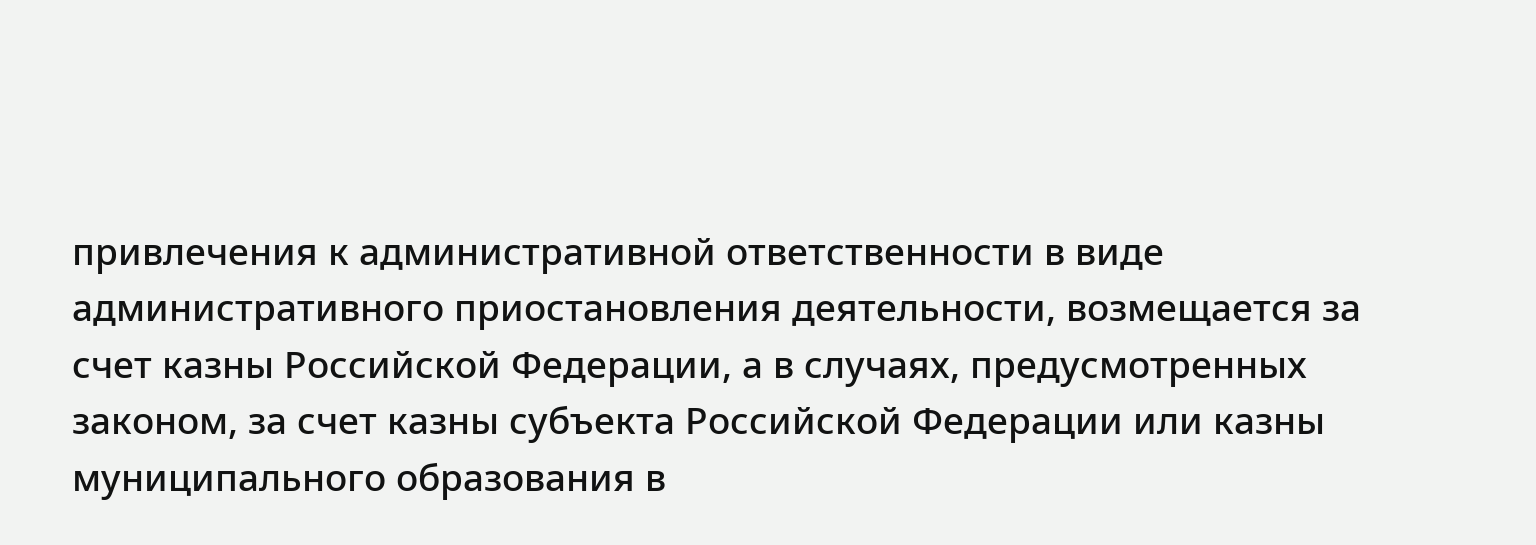привлечения к административной ответственности в виде административного приостановления деятельности, возмещается за счет казны Российской Федерации, а в случаях, предусмотренных законом, за счет казны субъекта Российской Федерации или казны муниципального образования в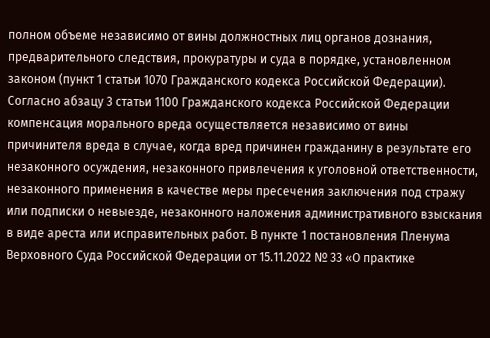полном объеме независимо от вины должностных лиц органов дознания, предварительного следствия, прокуратуры и суда в порядке, установленном законом (пункт 1 статьи 1070 Гражданского кодекса Российской Федерации). Согласно абзацу 3 статьи 1100 Гражданского кодекса Российской Федерации компенсация морального вреда осуществляется независимо от вины причинителя вреда в случае, когда вред причинен гражданину в результате его незаконного осуждения, незаконного привлечения к уголовной ответственности, незаконного применения в качестве меры пресечения заключения под стражу или подписки о невыезде, незаконного наложения административного взыскания в виде ареста или исправительных работ. В пункте 1 постановления Пленума Верховного Суда Российской Федерации от 15.11.2022 № 33 «О практике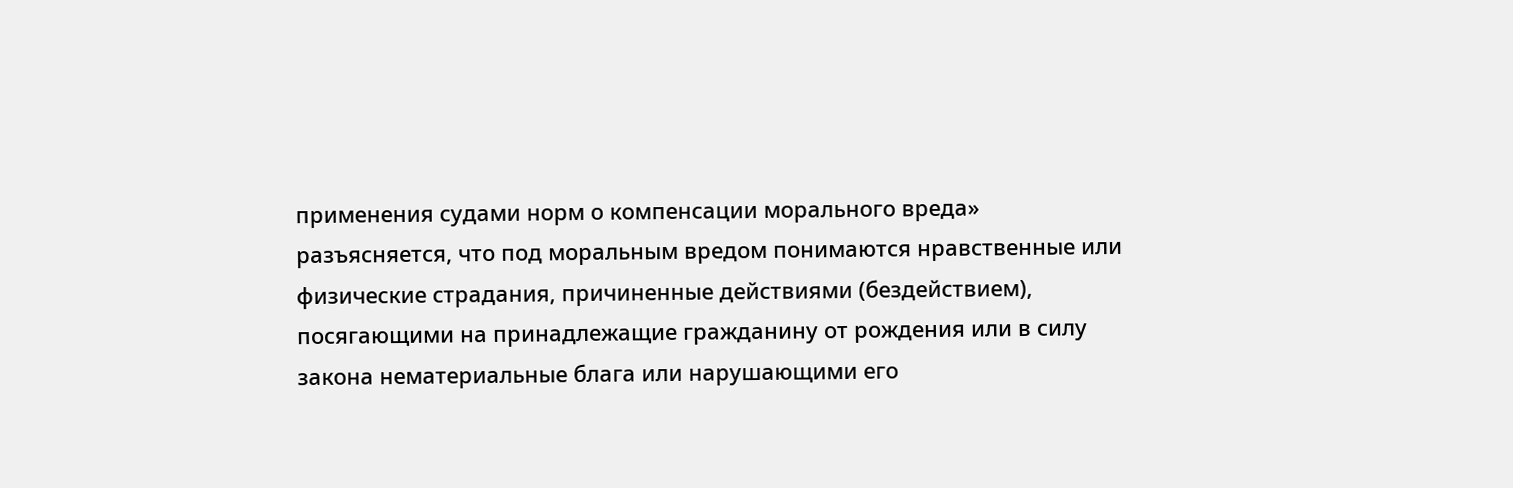применения судами норм о компенсации морального вреда» разъясняется, что под моральным вредом понимаются нравственные или физические страдания, причиненные действиями (бездействием), посягающими на принадлежащие гражданину от рождения или в силу закона нематериальные блага или нарушающими его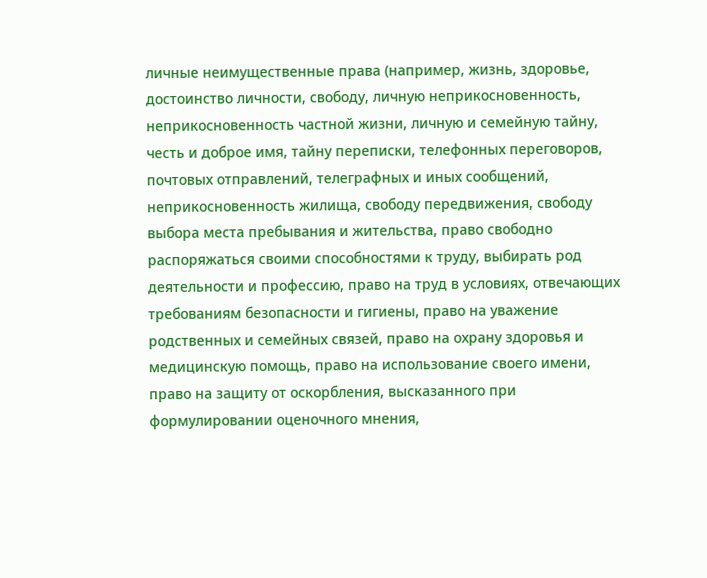личные неимущественные права (например, жизнь, здоровье, достоинство личности, свободу, личную неприкосновенность, неприкосновенность частной жизни, личную и семейную тайну, честь и доброе имя, тайну переписки, телефонных переговоров, почтовых отправлений, телеграфных и иных сообщений, неприкосновенность жилища, свободу передвижения, свободу выбора места пребывания и жительства, право свободно распоряжаться своими способностями к труду, выбирать род деятельности и профессию, право на труд в условиях, отвечающих требованиям безопасности и гигиены, право на уважение родственных и семейных связей, право на охрану здоровья и медицинскую помощь, право на использование своего имени, право на защиту от оскорбления, высказанного при формулировании оценочного мнения,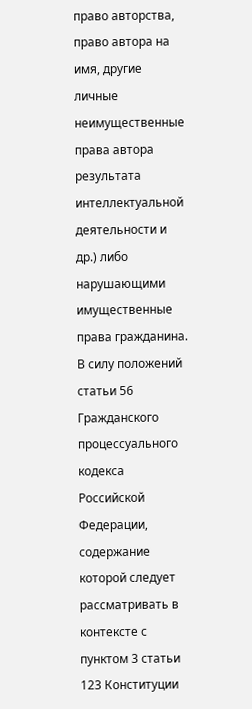право авторства, право автора на имя, другие личные неимущественные права автора результата интеллектуальной деятельности и др.) либо нарушающими имущественные права гражданина. В силу положений статьи 56 Гражданского процессуального кодекса Российской Федерации, содержание которой следует рассматривать в контексте с пунктом 3 статьи 123 Конституции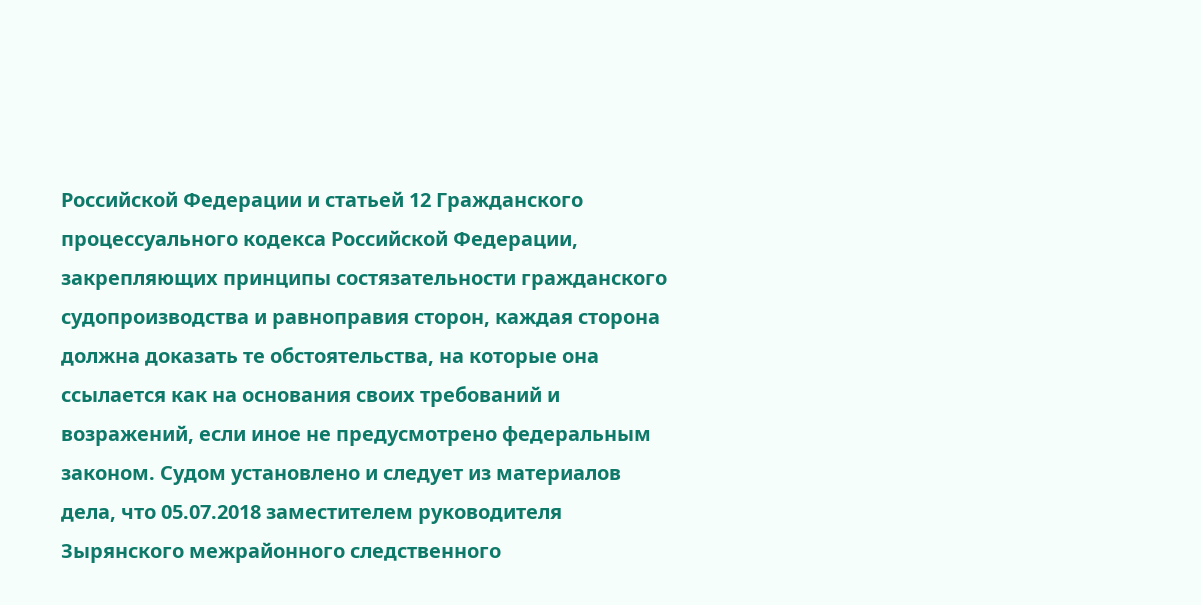Российской Федерации и статьей 12 Гражданского процессуального кодекса Российской Федерации, закрепляющих принципы состязательности гражданского судопроизводства и равноправия сторон, каждая сторона должна доказать те обстоятельства, на которые она ссылается как на основания своих требований и возражений, если иное не предусмотрено федеральным законом. Судом установлено и следует из материалов дела, что 05.07.2018 заместителем руководителя Зырянского межрайонного следственного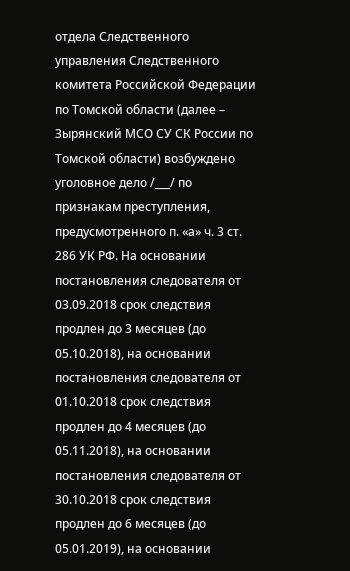отдела Следственного управления Следственного комитета Российской Федерации по Томской области (далее – Зырянский МСО СУ СК России по Томской области) возбуждено уголовное дело /___/ по признакам преступления, предусмотренного п. «а» ч. 3 ст. 286 УК РФ. На основании постановления следователя от 03.09.2018 срок следствия продлен до 3 месяцев (до 05.10.2018), на основании постановления следователя от 01.10.2018 срок следствия продлен до 4 месяцев (до 05.11.2018), на основании постановления следователя от 30.10.2018 срок следствия продлен до 6 месяцев (до 05.01.2019), на основании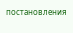постановления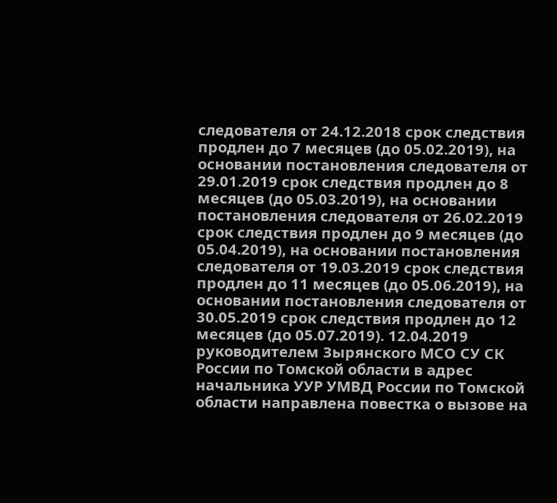следователя от 24.12.2018 срок следствия продлен до 7 месяцев (до 05.02.2019), на основании постановления следователя от 29.01.2019 срок следствия продлен до 8 месяцев (до 05.03.2019), на основании постановления следователя от 26.02.2019 срок следствия продлен до 9 месяцев (до 05.04.2019), на основании постановления следователя от 19.03.2019 срок следствия продлен до 11 месяцев (до 05.06.2019), на основании постановления следователя от 30.05.2019 срок следствия продлен до 12 месяцев (до 05.07.2019). 12.04.2019 руководителем Зырянского МСО СУ СК России по Томской области в адрес начальника УУР УМВД России по Томской области направлена повестка о вызове на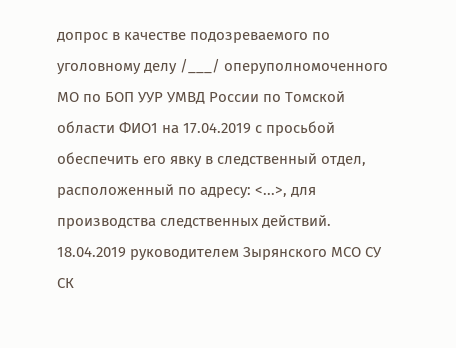допрос в качестве подозреваемого по уголовному делу /___/ оперуполномоченного МО по БОП УУР УМВД России по Томской области ФИО1 на 17.04.2019 с просьбой обеспечить его явку в следственный отдел, расположенный по адресу: <...>, для производства следственных действий. 18.04.2019 руководителем Зырянского МСО СУ СК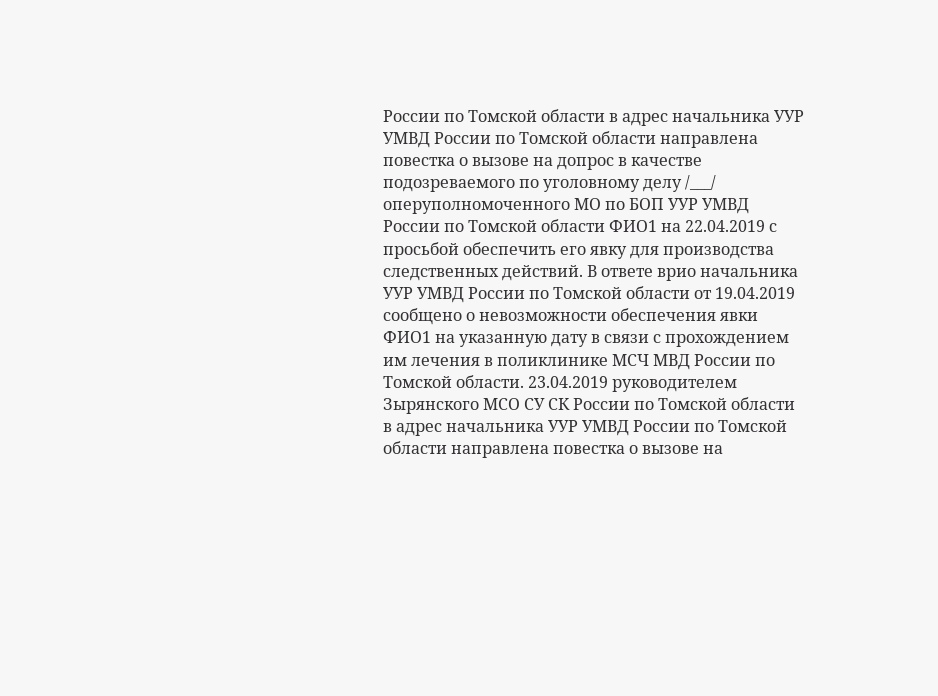России по Томской области в адрес начальника УУР УМВД России по Томской области направлена повестка о вызове на допрос в качестве подозреваемого по уголовному делу /___/ оперуполномоченного МО по БОП УУР УМВД России по Томской области ФИО1 на 22.04.2019 с просьбой обеспечить его явку для производства следственных действий. В ответе врио начальника УУР УМВД России по Томской области от 19.04.2019 сообщено о невозможности обеспечения явки ФИО1 на указанную дату в связи с прохождением им лечения в поликлинике МСЧ МВД России по Томской области. 23.04.2019 руководителем Зырянского МСО СУ СК России по Томской области в адрес начальника УУР УМВД России по Томской области направлена повестка о вызове на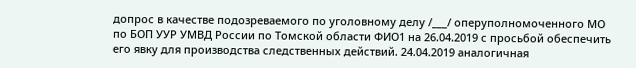допрос в качестве подозреваемого по уголовному делу /___/ оперуполномоченного МО по БОП УУР УМВД России по Томской области ФИО1 на 26.04.2019 с просьбой обеспечить его явку для производства следственных действий. 24.04.2019 аналогичная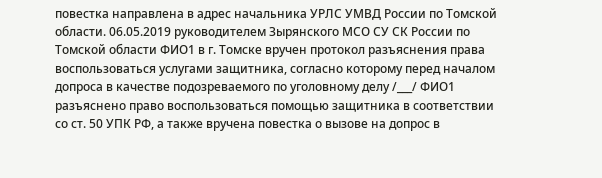повестка направлена в адрес начальника УРЛС УМВД России по Томской области. 06.05.2019 руководителем Зырянского МСО СУ СК России по Томской области ФИО1 в г. Томске вручен протокол разъяснения права воспользоваться услугами защитника, согласно которому перед началом допроса в качестве подозреваемого по уголовному делу /___/ ФИО1 разъяснено право воспользоваться помощью защитника в соответствии со ст. 50 УПК РФ, а также вручена повестка о вызове на допрос в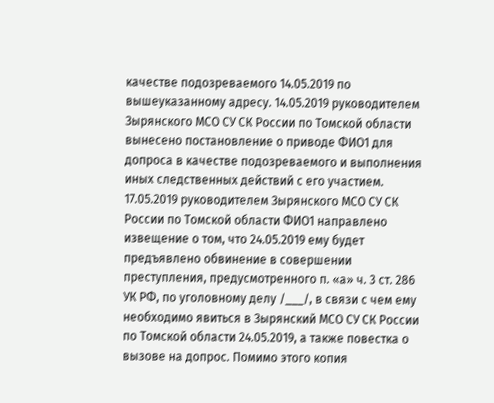качестве подозреваемого 14.05.2019 по вышеуказанному адресу. 14.05.2019 руководителем Зырянского МСО СУ СК России по Томской области вынесено постановление о приводе ФИО1 для допроса в качестве подозреваемого и выполнения иных следственных действий с его участием. 17.05.2019 руководителем Зырянского МСО СУ СК России по Томской области ФИО1 направлено извещение о том, что 24.05.2019 ему будет предъявлено обвинение в совершении преступления, предусмотренного п. «а» ч. 3 ст. 286 УК РФ, по уголовному делу /___/, в связи с чем ему необходимо явиться в Зырянский МСО СУ СК России по Томской области 24.05.2019, а также повестка о вызове на допрос. Помимо этого копия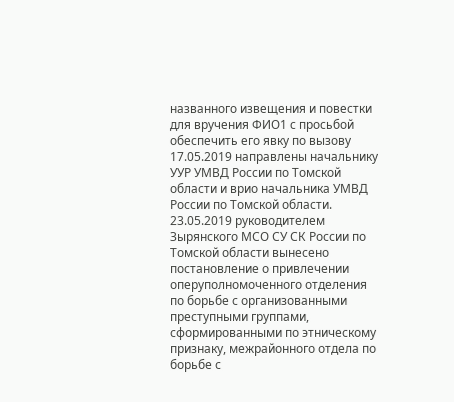названного извещения и повестки для вручения ФИО1 с просьбой обеспечить его явку по вызову 17.05.2019 направлены начальнику УУР УМВД России по Томской области и врио начальника УМВД России по Томской области. 23.05.2019 руководителем Зырянского МСО СУ СК России по Томской области вынесено постановление о привлечении оперуполномоченного отделения по борьбе с организованными преступными группами, сформированными по этническому признаку, межрайонного отдела по борьбе с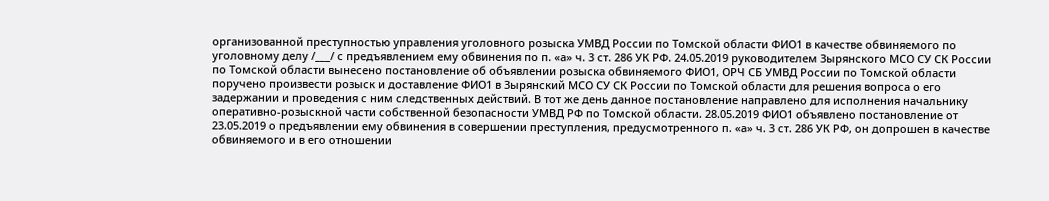организованной преступностью управления уголовного розыска УМВД России по Томской области ФИО1 в качестве обвиняемого по уголовному делу /___/ с предъявлением ему обвинения по п. «а» ч. 3 ст. 286 УК РФ. 24.05.2019 руководителем Зырянского МСО СУ СК России по Томской области вынесено постановление об объявлении розыска обвиняемого ФИО1, ОРЧ СБ УМВД России по Томской области поручено произвести розыск и доставление ФИО1 в Зырянский МСО СУ СК России по Томской области для решения вопроса о его задержании и проведения с ним следственных действий. В тот же день данное постановление направлено для исполнения начальнику оперативно-розыскной части собственной безопасности УМВД РФ по Томской области. 28.05.2019 ФИО1 объявлено постановление от 23.05.2019 о предъявлении ему обвинения в совершении преступления, предусмотренного п. «а» ч. 3 ст. 286 УК РФ, он допрошен в качестве обвиняемого и в его отношении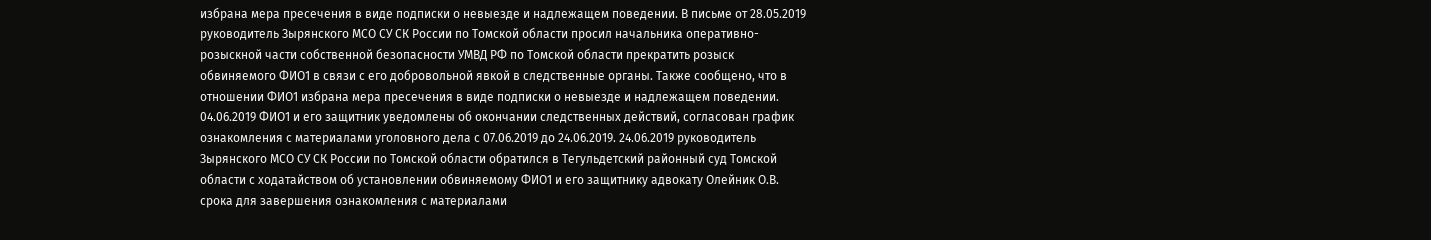избрана мера пресечения в виде подписки о невыезде и надлежащем поведении. В письме от 28.05.2019 руководитель Зырянского МСО СУ СК России по Томской области просил начальника оперативно-розыскной части собственной безопасности УМВД РФ по Томской области прекратить розыск обвиняемого ФИО1 в связи с его добровольной явкой в следственные органы. Также сообщено, что в отношении ФИО1 избрана мера пресечения в виде подписки о невыезде и надлежащем поведении. 04.06.2019 ФИО1 и его защитник уведомлены об окончании следственных действий, согласован график ознакомления с материалами уголовного дела с 07.06.2019 до 24.06.2019. 24.06.2019 руководитель Зырянского МСО СУ СК России по Томской области обратился в Тегульдетский районный суд Томской области с ходатайством об установлении обвиняемому ФИО1 и его защитнику адвокату Олейник О.В. срока для завершения ознакомления с материалами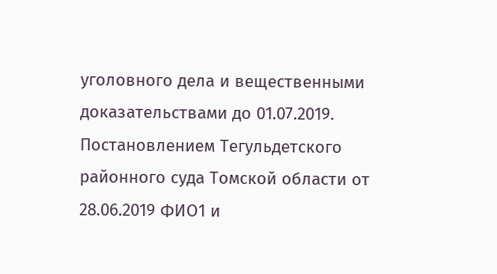уголовного дела и вещественными доказательствами до 01.07.2019. Постановлением Тегульдетского районного суда Томской области от 28.06.2019 ФИО1 и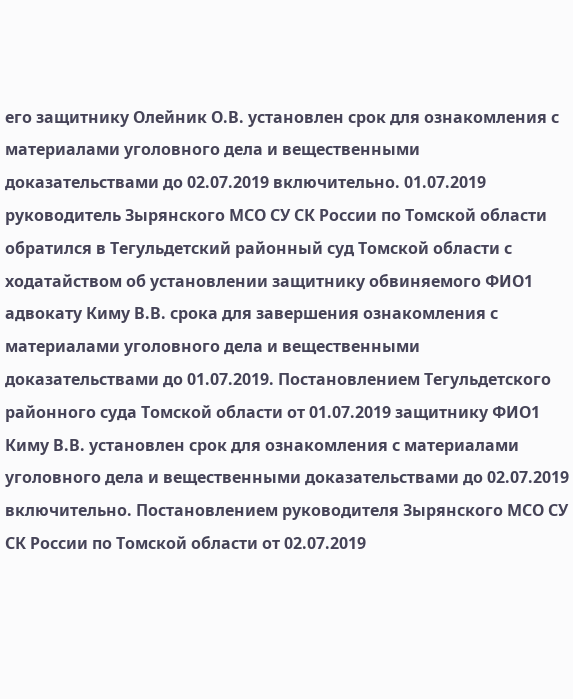его защитнику Олейник О.В. установлен срок для ознакомления с материалами уголовного дела и вещественными доказательствами до 02.07.2019 включительно. 01.07.2019 руководитель Зырянского МСО СУ СК России по Томской области обратился в Тегульдетский районный суд Томской области с ходатайством об установлении защитнику обвиняемого ФИО1 адвокату Киму В.В. срока для завершения ознакомления с материалами уголовного дела и вещественными доказательствами до 01.07.2019. Постановлением Тегульдетского районного суда Томской области от 01.07.2019 защитнику ФИО1 Киму В.В. установлен срок для ознакомления с материалами уголовного дела и вещественными доказательствами до 02.07.2019 включительно. Постановлением руководителя Зырянского МСО СУ СК России по Томской области от 02.07.2019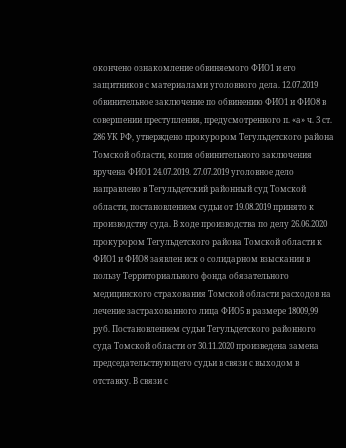окончено ознакомление обвиняемого ФИО1 и его защитников с материалами уголовного дела. 12.07.2019 обвинительное заключение по обвинению ФИО1 и ФИО8 в совершении преступления, предусмотренного п. «а» ч. 3 ст. 286 УК РФ, утверждено прокурором Тегульдетского района Томской области, копия обвинительного заключения вручена ФИО1 24.07.2019. 27.07.2019 уголовное дело направлено в Тегульдетский районный суд Томской области, постановлением судьи от 19.08.2019 принято к производству суда. В ходе производства по делу 26.06.2020 прокурором Тегульдетского района Томской области к ФИО1 и ФИО8 заявлен иск о солидарном взыскании в пользу Территориального фонда обязательного медицинского страхования Томской области расходов на лечение застрахованного лица ФИО5 в размере 18009,99 руб. Постановлением судьи Тегульдетского районного суда Томской области от 30.11.2020 произведена замена председательствующего судьи в связи с выходом в отставку. В связи с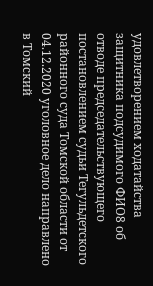удовлетворением ходатайства защитника подсудимого ФИО8 об отводе председательствующего постановлением судьи Тегульдетского районного суда Томской области от 04.12.2020 уголовное дело направлено в Томский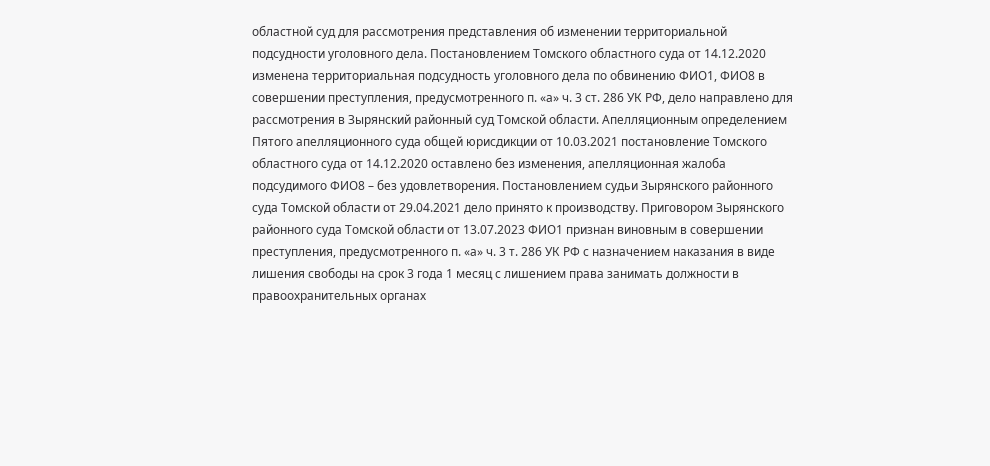областной суд для рассмотрения представления об изменении территориальной подсудности уголовного дела. Постановлением Томского областного суда от 14.12.2020 изменена территориальная подсудность уголовного дела по обвинению ФИО1, ФИО8 в совершении преступления, предусмотренного п. «а» ч. 3 ст. 286 УК РФ, дело направлено для рассмотрения в Зырянский районный суд Томской области. Апелляционным определением Пятого апелляционного суда общей юрисдикции от 10.03.2021 постановление Томского областного суда от 14.12.2020 оставлено без изменения, апелляционная жалоба подсудимого ФИО8 – без удовлетворения. Постановлением судьи Зырянского районного суда Томской области от 29.04.2021 дело принято к производству. Приговором Зырянского районного суда Томской области от 13.07.2023 ФИО1 признан виновным в совершении преступления, предусмотренного п. «а» ч. 3 т. 286 УК РФ с назначением наказания в виде лишения свободы на срок 3 года 1 месяц с лишением права занимать должности в правоохранительных органах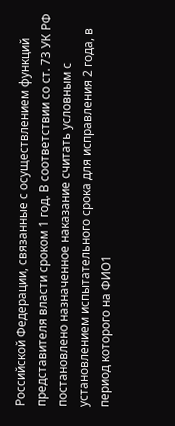Российской Федерации, связанные с осуществлением функций представителя власти сроком 1 год. В соответствии со ст. 73 УК РФ постановлено назначенное наказание считать условным с установлением испытательного срока для исправления 2 года, в период которого на ФИО1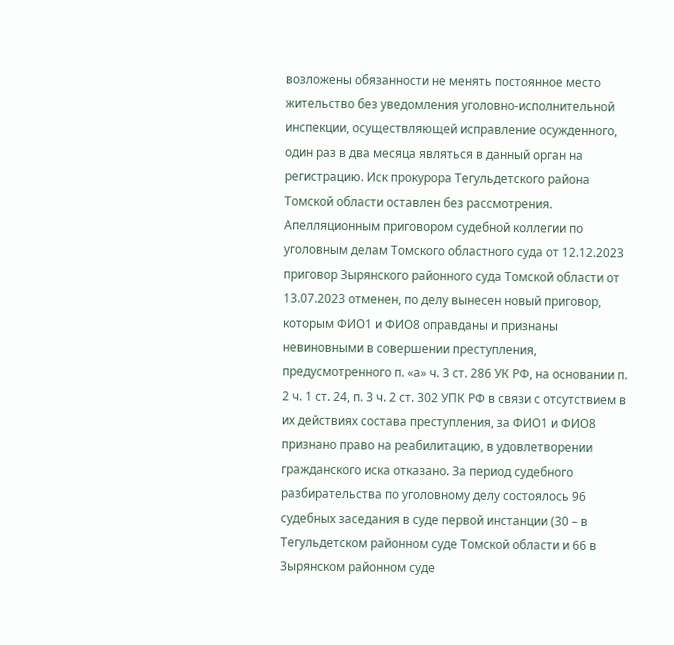возложены обязанности не менять постоянное место жительство без уведомления уголовно-исполнительной инспекции, осуществляющей исправление осужденного, один раз в два месяца являться в данный орган на регистрацию. Иск прокурора Тегульдетского района Томской области оставлен без рассмотрения. Апелляционным приговором судебной коллегии по уголовным делам Томского областного суда от 12.12.2023 приговор Зырянского районного суда Томской области от 13.07.2023 отменен, по делу вынесен новый приговор, которым ФИО1 и ФИО8 оправданы и признаны невиновными в совершении преступления, предусмотренного п. «а» ч. 3 ст. 286 УК РФ, на основании п. 2 ч. 1 ст. 24, п. 3 ч. 2 ст. 302 УПК РФ в связи с отсутствием в их действиях состава преступления, за ФИО1 и ФИО8 признано право на реабилитацию, в удовлетворении гражданского иска отказано. За период судебного разбирательства по уголовному делу состоялось 96 судебных заседания в суде первой инстанции (30 – в Тегульдетском районном суде Томской области и 66 в Зырянском районном суде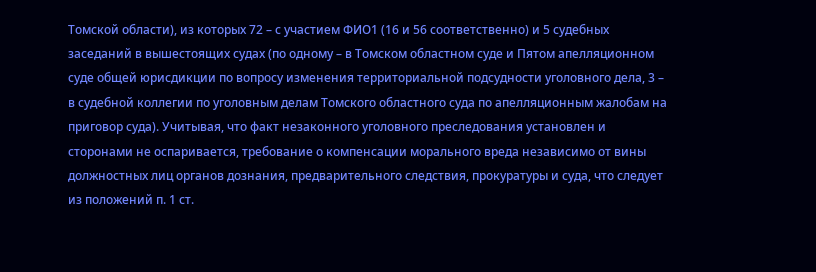Томской области), из которых 72 – с участием ФИО1 (16 и 56 соответственно) и 5 судебных заседаний в вышестоящих судах (по одному – в Томском областном суде и Пятом апелляционном суде общей юрисдикции по вопросу изменения территориальной подсудности уголовного дела, 3 – в судебной коллегии по уголовным делам Томского областного суда по апелляционным жалобам на приговор суда). Учитывая, что факт незаконного уголовного преследования установлен и сторонами не оспаривается, требование о компенсации морального вреда независимо от вины должностных лиц органов дознания, предварительного следствия, прокуратуры и суда, что следует из положений п. 1 ст.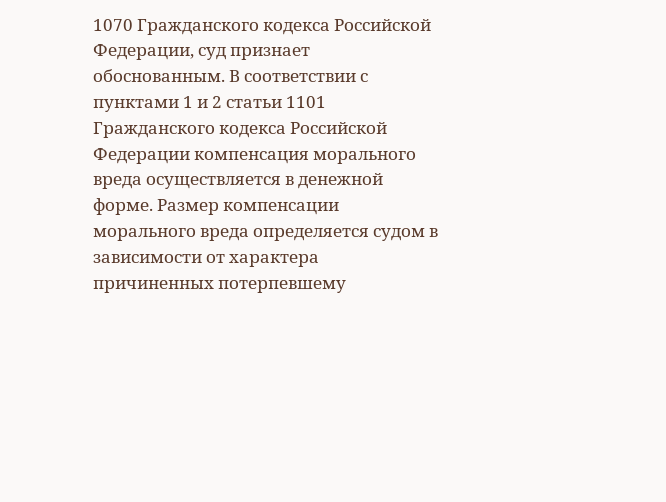1070 Гражданского кодекса Российской Федерации, суд признает обоснованным. В соответствии с пунктами 1 и 2 статьи 1101 Гражданского кодекса Российской Федерации компенсация морального вреда осуществляется в денежной форме. Размер компенсации морального вреда определяется судом в зависимости от характера причиненных потерпевшему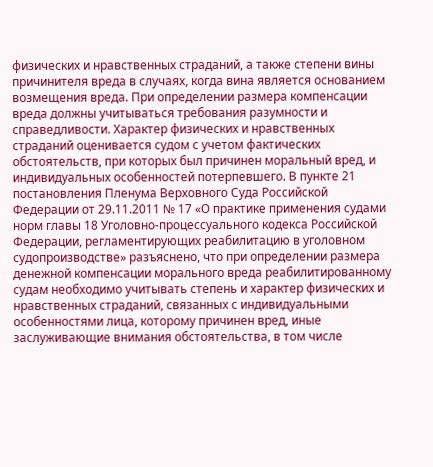физических и нравственных страданий, а также степени вины причинителя вреда в случаях, когда вина является основанием возмещения вреда. При определении размера компенсации вреда должны учитываться требования разумности и справедливости. Характер физических и нравственных страданий оценивается судом с учетом фактических обстоятельств, при которых был причинен моральный вред, и индивидуальных особенностей потерпевшего. В пункте 21 постановления Пленума Верховного Суда Российской Федерации от 29.11.2011 № 17 «О практике применения судами норм главы 18 Уголовно-процессуального кодекса Российской Федерации, регламентирующих реабилитацию в уголовном судопроизводстве» разъяснено, что при определении размера денежной компенсации морального вреда реабилитированному судам необходимо учитывать степень и характер физических и нравственных страданий, связанных с индивидуальными особенностями лица, которому причинен вред, иные заслуживающие внимания обстоятельства, в том числе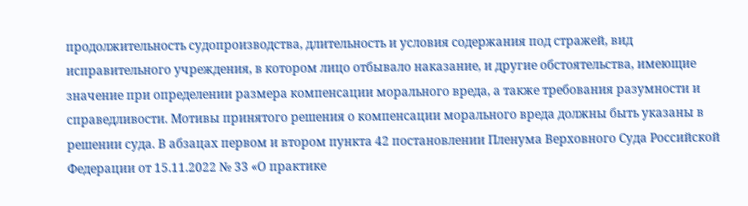продолжительность судопроизводства, длительность и условия содержания под стражей, вид исправительного учреждения, в котором лицо отбывало наказание, и другие обстоятельства, имеющие значение при определении размера компенсации морального вреда, а также требования разумности и справедливости. Мотивы принятого решения о компенсации морального вреда должны быть указаны в решении суда. В абзацах первом и втором пункта 42 постановлении Пленума Верховного Суда Российской Федерации от 15.11.2022 № 33 «О практике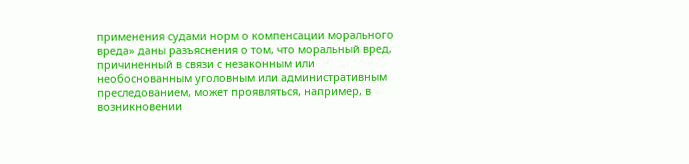применения судами норм о компенсации морального вреда» даны разъяснения о том, что моральный вред, причиненный в связи с незаконным или необоснованным уголовным или административным преследованием, может проявляться, например, в возникновении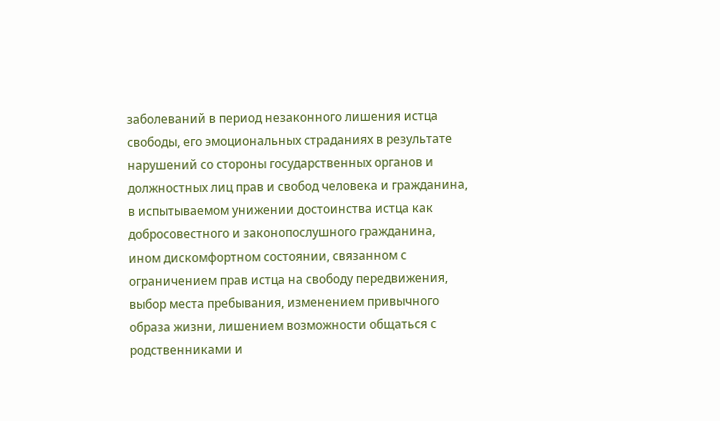заболеваний в период незаконного лишения истца свободы, его эмоциональных страданиях в результате нарушений со стороны государственных органов и должностных лиц прав и свобод человека и гражданина, в испытываемом унижении достоинства истца как добросовестного и законопослушного гражданина, ином дискомфортном состоянии, связанном с ограничением прав истца на свободу передвижения, выбор места пребывания, изменением привычного образа жизни, лишением возможности общаться с родственниками и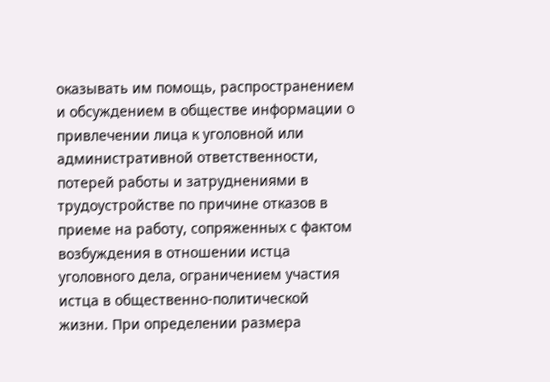оказывать им помощь, распространением и обсуждением в обществе информации о привлечении лица к уголовной или административной ответственности, потерей работы и затруднениями в трудоустройстве по причине отказов в приеме на работу, сопряженных с фактом возбуждения в отношении истца уголовного дела, ограничением участия истца в общественно-политической жизни. При определении размера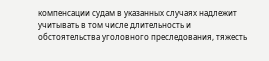компенсации судам в указанных случаях надлежит учитывать в том числе длительность и обстоятельства уголовного преследования, тяжесть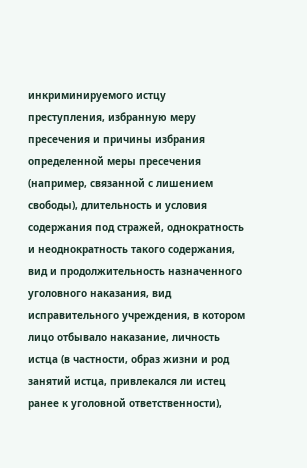инкриминируемого истцу преступления, избранную меру пресечения и причины избрания определенной меры пресечения (например, связанной с лишением свободы), длительность и условия содержания под стражей, однократность и неоднократность такого содержания, вид и продолжительность назначенного уголовного наказания, вид исправительного учреждения, в котором лицо отбывало наказание, личность истца (в частности, образ жизни и род занятий истца, привлекался ли истец ранее к уголовной ответственности),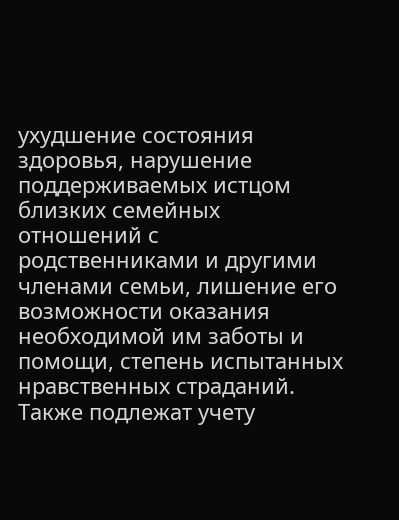ухудшение состояния здоровья, нарушение поддерживаемых истцом близких семейных отношений с родственниками и другими членами семьи, лишение его возможности оказания необходимой им заботы и помощи, степень испытанных нравственных страданий. Также подлежат учету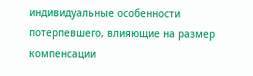индивидуальные особенности потерпевшего, влияющие на размер компенсации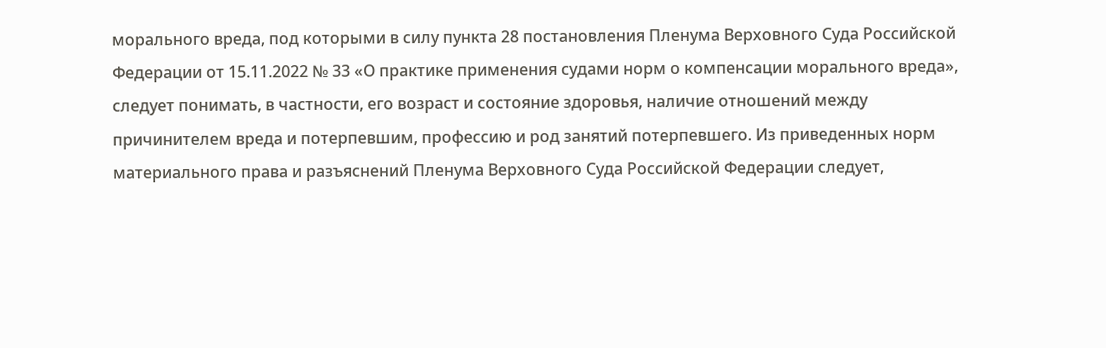морального вреда, под которыми в силу пункта 28 постановления Пленума Верховного Суда Российской Федерации от 15.11.2022 № 33 «О практике применения судами норм о компенсации морального вреда», следует понимать, в частности, его возраст и состояние здоровья, наличие отношений между причинителем вреда и потерпевшим, профессию и род занятий потерпевшего. Из приведенных норм материального права и разъяснений Пленума Верховного Суда Российской Федерации следует,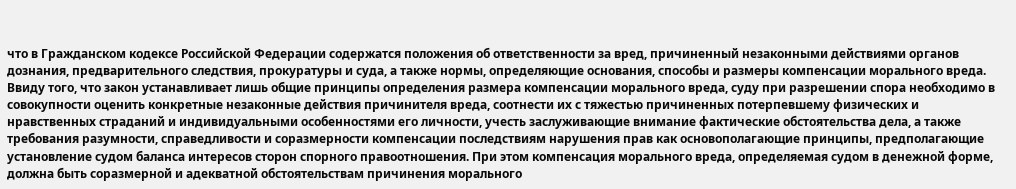что в Гражданском кодексе Российской Федерации содержатся положения об ответственности за вред, причиненный незаконными действиями органов дознания, предварительного следствия, прокуратуры и суда, а также нормы, определяющие основания, способы и размеры компенсации морального вреда. Ввиду того, что закон устанавливает лишь общие принципы определения размера компенсации морального вреда, суду при разрешении спора необходимо в совокупности оценить конкретные незаконные действия причинителя вреда, соотнести их с тяжестью причиненных потерпевшему физических и нравственных страданий и индивидуальными особенностями его личности, учесть заслуживающие внимание фактические обстоятельства дела, а также требования разумности, справедливости и соразмерности компенсации последствиям нарушения прав как основополагающие принципы, предполагающие установление судом баланса интересов сторон спорного правоотношения. При этом компенсация морального вреда, определяемая судом в денежной форме, должна быть соразмерной и адекватной обстоятельствам причинения морального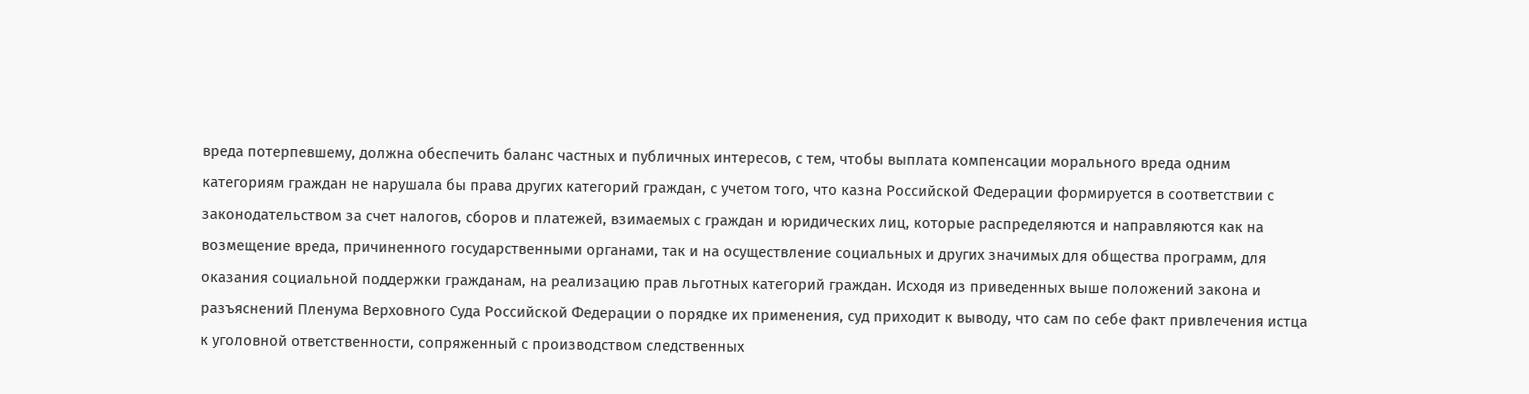вреда потерпевшему, должна обеспечить баланс частных и публичных интересов, с тем, чтобы выплата компенсации морального вреда одним категориям граждан не нарушала бы права других категорий граждан, с учетом того, что казна Российской Федерации формируется в соответствии с законодательством за счет налогов, сборов и платежей, взимаемых с граждан и юридических лиц, которые распределяются и направляются как на возмещение вреда, причиненного государственными органами, так и на осуществление социальных и других значимых для общества программ, для оказания социальной поддержки гражданам, на реализацию прав льготных категорий граждан. Исходя из приведенных выше положений закона и разъяснений Пленума Верховного Суда Российской Федерации о порядке их применения, суд приходит к выводу, что сам по себе факт привлечения истца к уголовной ответственности, сопряженный с производством следственных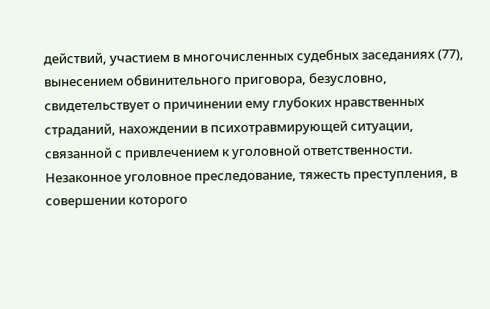действий, участием в многочисленных судебных заседаниях (77), вынесением обвинительного приговора, безусловно, свидетельствует о причинении ему глубоких нравственных страданий, нахождении в психотравмирующей ситуации, связанной с привлечением к уголовной ответственности. Незаконное уголовное преследование, тяжесть преступления, в совершении которого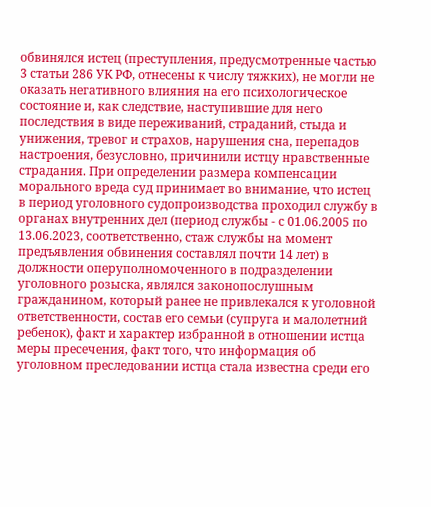обвинялся истец (преступления, предусмотренные частью 3 статьи 286 УК РФ, отнесены к числу тяжких), не могли не оказать негативного влияния на его психологическое состояние и, как следствие, наступившие для него последствия в виде переживаний, страданий, стыда и унижения, тревог и страхов, нарушения сна, перепадов настроения, безусловно, причинили истцу нравственные страдания. При определении размера компенсации морального вреда суд принимает во внимание, что истец в период уголовного судопроизводства проходил службу в органах внутренних дел (период службы - с 01.06.2005 по 13.06.2023, соответственно, стаж службы на момент предъявления обвинения составлял почти 14 лет) в должности оперуполномоченного в подразделении уголовного розыска, являлся законопослушным гражданином, который ранее не привлекался к уголовной ответственности, состав его семьи (супруга и малолетний ребенок), факт и характер избранной в отношении истца меры пресечения, факт того, что информация об уголовном преследовании истца стала известна среди его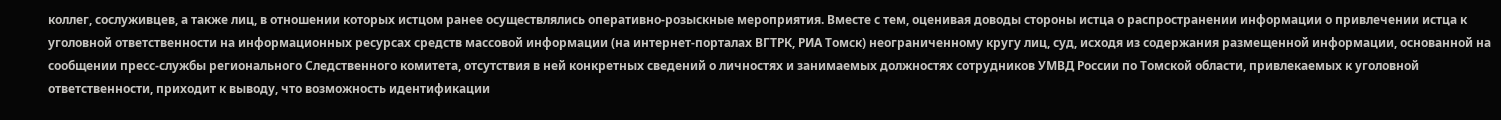коллег, сослуживцев, а также лиц, в отношении которых истцом ранее осуществлялись оперативно-розыскные мероприятия. Вместе с тем, оценивая доводы стороны истца о распространении информации о привлечении истца к уголовной ответственности на информационных ресурсах средств массовой информации (на интернет-порталах ВГТРК, РИА Томск) неограниченному кругу лиц, суд, исходя из содержания размещенной информации, основанной на сообщении пресс-службы регионального Следственного комитета, отсутствия в ней конкретных сведений о личностях и занимаемых должностях сотрудников УМВД России по Томской области, привлекаемых к уголовной ответственности, приходит к выводу, что возможность идентификации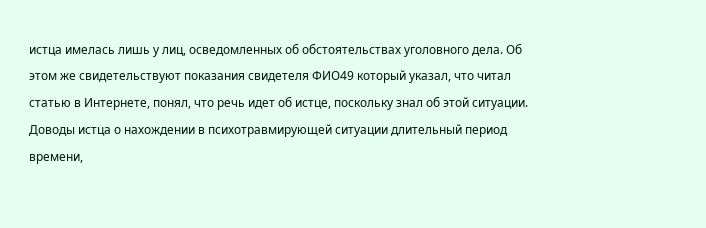истца имелась лишь у лиц, осведомленных об обстоятельствах уголовного дела. Об этом же свидетельствуют показания свидетеля ФИО49 который указал, что читал статью в Интернете, понял, что речь идет об истце, поскольку знал об этой ситуации. Доводы истца о нахождении в психотравмирующей ситуации длительный период времени,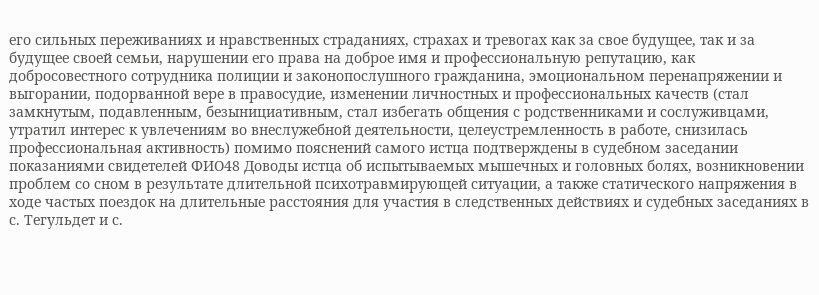его сильных переживаниях и нравственных страданиях, страхах и тревогах как за свое будущее, так и за будущее своей семьи, нарушении его права на доброе имя и профессиональную репутацию, как добросовестного сотрудника полиции и законопослушного гражданина, эмоциональном перенапряжении и выгорании, подорванной вере в правосудие, изменении личностных и профессиональных качеств (стал замкнутым, подавленным, безынициативным, стал избегать общения с родственниками и сослуживцами, утратил интерес к увлечениям во внеслужебной деятельности, целеустремленность в работе, снизилась профессиональная активность) помимо пояснений самого истца подтверждены в судебном заседании показаниями свидетелей ФИО48 Доводы истца об испытываемых мышечных и головных болях, возникновении проблем со сном в результате длительной психотравмирующей ситуации, а также статического напряжения в ходе частых поездок на длительные расстояния для участия в следственных действиях и судебных заседаниях в с. Тегульдет и с.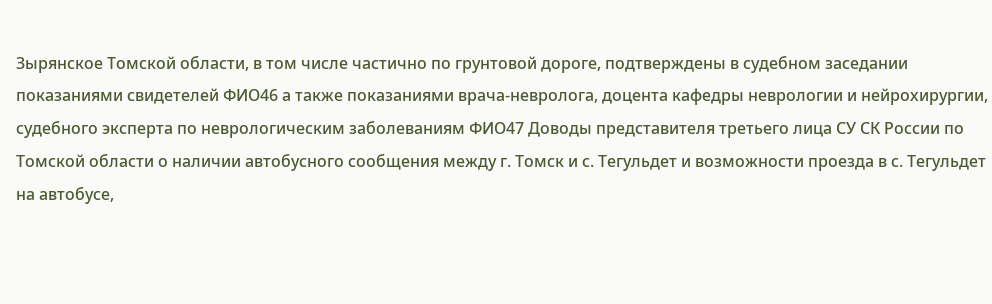Зырянское Томской области, в том числе частично по грунтовой дороге, подтверждены в судебном заседании показаниями свидетелей ФИО46 а также показаниями врача-невролога, доцента кафедры неврологии и нейрохирургии, судебного эксперта по неврологическим заболеваниям ФИО47 Доводы представителя третьего лица СУ СК России по Томской области о наличии автобусного сообщения между г. Томск и с. Тегульдет и возможности проезда в с. Тегульдет на автобусе,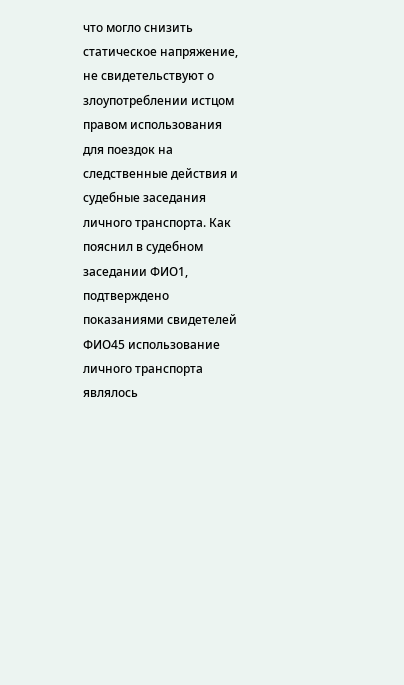что могло снизить статическое напряжение, не свидетельствуют о злоупотреблении истцом правом использования для поездок на следственные действия и судебные заседания личного транспорта. Как пояснил в судебном заседании ФИО1, подтверждено показаниями свидетелей ФИО45 использование личного транспорта являлось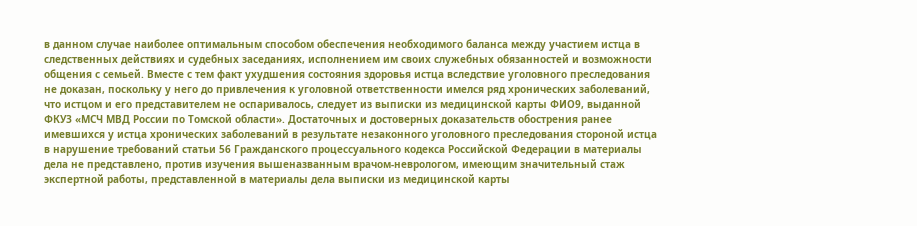в данном случае наиболее оптимальным способом обеспечения необходимого баланса между участием истца в следственных действиях и судебных заседаниях, исполнением им своих служебных обязанностей и возможности общения с семьей. Вместе с тем факт ухудшения состояния здоровья истца вследствие уголовного преследования не доказан, поскольку у него до привлечения к уголовной ответственности имелся ряд хронических заболеваний, что истцом и его представителем не оспаривалось, следует из выписки из медицинской карты ФИО9, выданной ФКУЗ «МСЧ МВД России по Томской области». Достаточных и достоверных доказательств обострения ранее имевшихся у истца хронических заболеваний в результате незаконного уголовного преследования стороной истца в нарушение требований статьи 56 Гражданского процессуального кодекса Российской Федерации в материалы дела не представлено, против изучения вышеназванным врачом-неврологом, имеющим значительный стаж экспертной работы, представленной в материалы дела выписки из медицинской карты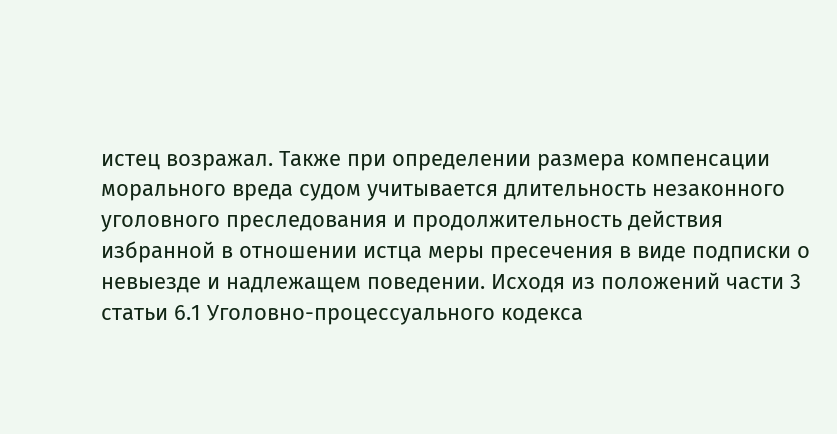истец возражал. Также при определении размера компенсации морального вреда судом учитывается длительность незаконного уголовного преследования и продолжительность действия избранной в отношении истца меры пресечения в виде подписки о невыезде и надлежащем поведении. Исходя из положений части 3 статьи 6.1 Уголовно-процессуального кодекса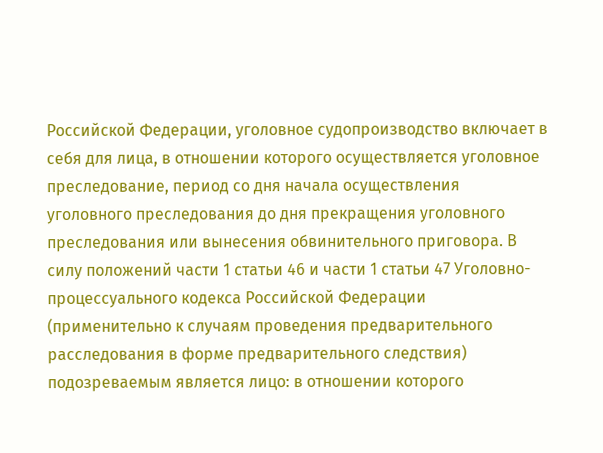Российской Федерации, уголовное судопроизводство включает в себя для лица, в отношении которого осуществляется уголовное преследование, период со дня начала осуществления уголовного преследования до дня прекращения уголовного преследования или вынесения обвинительного приговора. В силу положений части 1 статьи 46 и части 1 статьи 47 Уголовно-процессуального кодекса Российской Федерации (применительно к случаям проведения предварительного расследования в форме предварительного следствия) подозреваемым является лицо: в отношении которого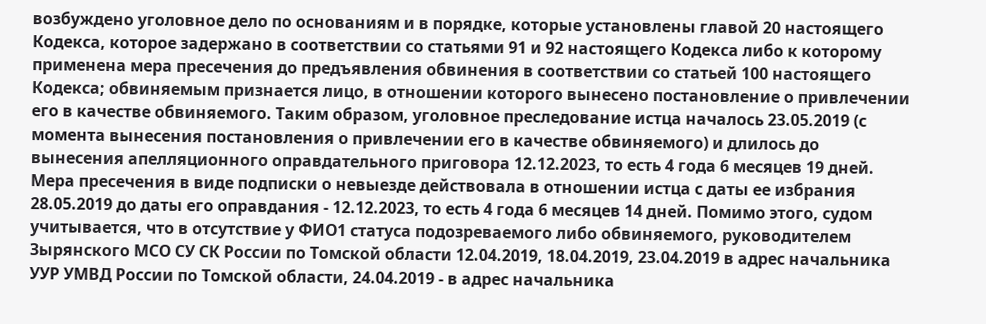возбуждено уголовное дело по основаниям и в порядке, которые установлены главой 20 настоящего Кодекса, которое задержано в соответствии со статьями 91 и 92 настоящего Кодекса либо к которому применена мера пресечения до предъявления обвинения в соответствии со статьей 100 настоящего Кодекса; обвиняемым признается лицо, в отношении которого вынесено постановление о привлечении его в качестве обвиняемого. Таким образом, уголовное преследование истца началось 23.05.2019 (с момента вынесения постановления о привлечении его в качестве обвиняемого) и длилось до вынесения апелляционного оправдательного приговора 12.12.2023, то есть 4 года 6 месяцев 19 дней. Мера пресечения в виде подписки о невыезде действовала в отношении истца с даты ее избрания 28.05.2019 до даты его оправдания - 12.12.2023, то есть 4 года 6 месяцев 14 дней. Помимо этого, судом учитывается, что в отсутствие у ФИО1 статуса подозреваемого либо обвиняемого, руководителем Зырянского МСО СУ СК России по Томской области 12.04.2019, 18.04.2019, 23.04.2019 в адрес начальника УУР УМВД России по Томской области, 24.04.2019 - в адрес начальника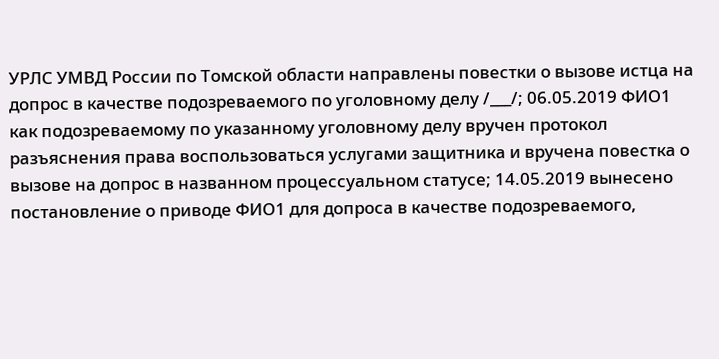УРЛС УМВД России по Томской области направлены повестки о вызове истца на допрос в качестве подозреваемого по уголовному делу /___/; 06.05.2019 ФИО1 как подозреваемому по указанному уголовному делу вручен протокол разъяснения права воспользоваться услугами защитника и вручена повестка о вызове на допрос в названном процессуальном статусе; 14.05.2019 вынесено постановление о приводе ФИО1 для допроса в качестве подозреваемого,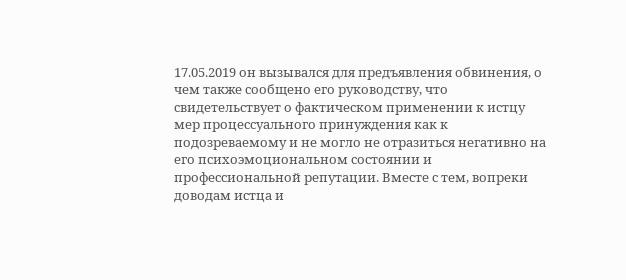17.05.2019 он вызывался для предъявления обвинения, о чем также сообщено его руководству, что свидетельствует о фактическом применении к истцу мер процессуального принуждения как к подозреваемому и не могло не отразиться негативно на его психоэмоциональном состоянии и профессиональной репутации. Вместе с тем, вопреки доводам истца и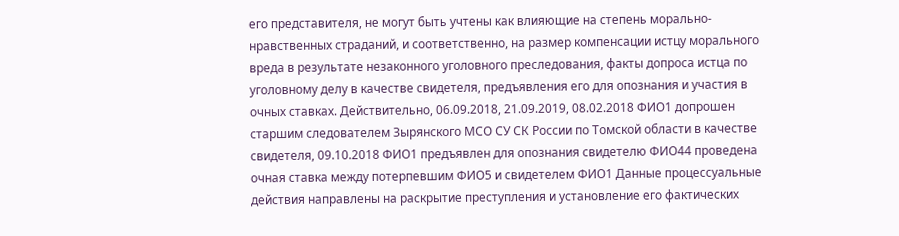его представителя, не могут быть учтены как влияющие на степень морально-нравственных страданий, и соответственно, на размер компенсации истцу морального вреда в результате незаконного уголовного преследования, факты допроса истца по уголовному делу в качестве свидетеля, предъявления его для опознания и участия в очных ставках. Действительно, 06.09.2018, 21.09.2019, 08.02.2018 ФИО1 допрошен старшим следователем Зырянского МСО СУ СК России по Томской области в качестве свидетеля, 09.10.2018 ФИО1 предъявлен для опознания свидетелю ФИО44 проведена очная ставка между потерпевшим ФИО5 и свидетелем ФИО1 Данные процессуальные действия направлены на раскрытие преступления и установление его фактических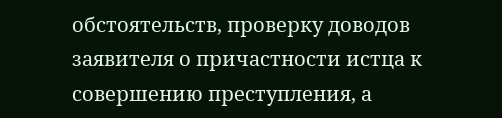обстоятельств, проверку доводов заявителя о причастности истца к совершению преступления, а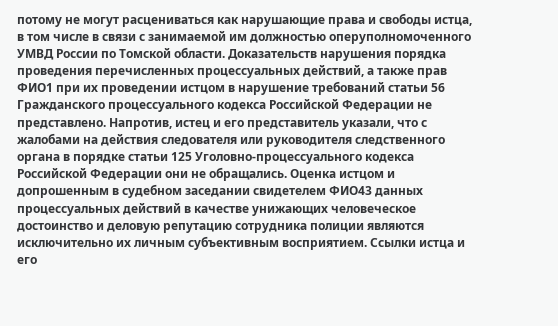потому не могут расцениваться как нарушающие права и свободы истца, в том числе в связи с занимаемой им должностью оперуполномоченного УМВД России по Томской области. Доказательств нарушения порядка проведения перечисленных процессуальных действий, а также прав ФИО1 при их проведении истцом в нарушение требований статьи 56 Гражданского процессуального кодекса Российской Федерации не представлено. Напротив, истец и его представитель указали, что с жалобами на действия следователя или руководителя следственного органа в порядке статьи 125 Уголовно-процессуального кодекса Российской Федерации они не обращались. Оценка истцом и допрошенным в судебном заседании свидетелем ФИО43 данных процессуальных действий в качестве унижающих человеческое достоинство и деловую репутацию сотрудника полиции являются исключительно их личным субъективным восприятием. Ссылки истца и его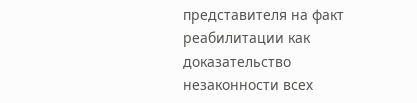представителя на факт реабилитации как доказательство незаконности всех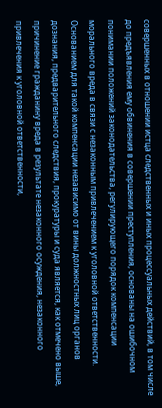совершенных в отношении истца следственных и иных процессуальных действий, в том числе до предъявления ему обвинения в совершении преступления, основаны на ошибочном понимании положений законодательства, регулирующего порядок компенсации морального вреда в связи с незаконным привлечением к уголовной ответственности. Основанием для такой компенсации независимо от вины должностных лиц органов дознания, предварительного следствия, прокуратуры и суда является, как отмечено выше, причинение гражданину вреда в результате незаконного осуждения, незаконного привлечения к уголовной ответственности,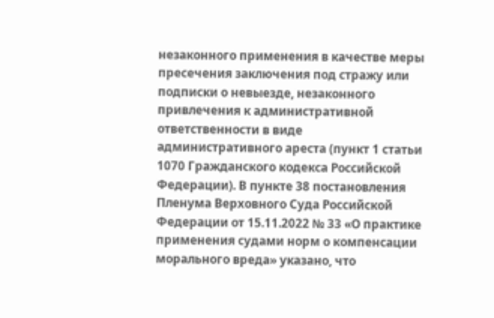незаконного применения в качестве меры пресечения заключения под стражу или подписки о невыезде, незаконного привлечения к административной ответственности в виде административного ареста (пункт 1 статьи 1070 Гражданского кодекса Российской Федерации). В пункте 38 постановления Пленума Верховного Суда Российской Федерации от 15.11.2022 № 33 «О практике применения судами норм о компенсации морального вреда» указано, что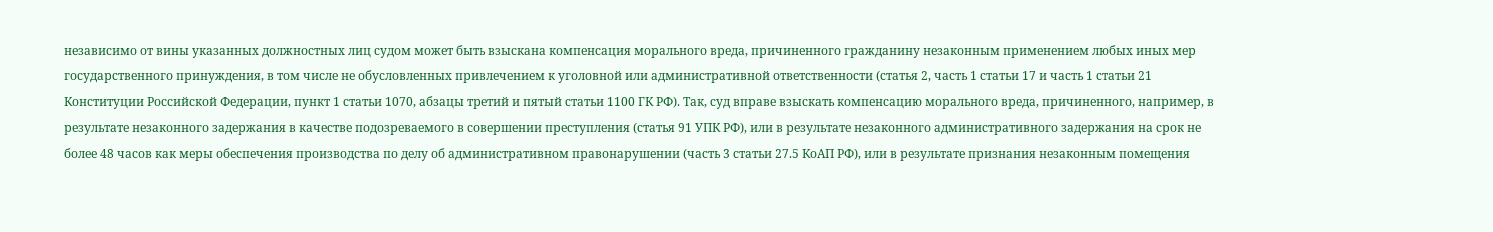независимо от вины указанных должностных лиц судом может быть взыскана компенсация морального вреда, причиненного гражданину незаконным применением любых иных мер государственного принуждения, в том числе не обусловленных привлечением к уголовной или административной ответственности (статья 2, часть 1 статьи 17 и часть 1 статьи 21 Конституции Российской Федерации, пункт 1 статьи 1070, абзацы третий и пятый статьи 1100 ГК РФ). Так, суд вправе взыскать компенсацию морального вреда, причиненного, например, в результате незаконного задержания в качестве подозреваемого в совершении преступления (статья 91 УПК РФ), или в результате незаконного административного задержания на срок не более 48 часов как меры обеспечения производства по делу об административном правонарушении (часть 3 статьи 27.5 КоАП РФ), или в результате признания незаконным помещения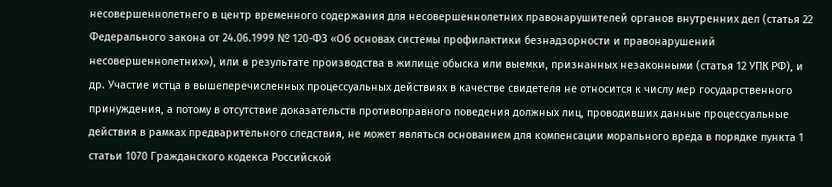несовершеннолетнего в центр временного содержания для несовершеннолетних правонарушителей органов внутренних дел (статья 22 Федерального закона от 24.06.1999 № 120-ФЗ «Об основах системы профилактики безнадзорности и правонарушений несовершеннолетних»), или в результате производства в жилище обыска или выемки, признанных незаконными (статья 12 УПК РФ), и др. Участие истца в вышеперечисленных процессуальных действиях в качестве свидетеля не относится к числу мер государственного принуждения, а потому в отсутствие доказательств противоправного поведения должных лиц, проводивших данные процессуальные действия в рамках предварительного следствия, не может являться основанием для компенсации морального вреда в порядке пункта 1 статьи 1070 Гражданского кодекса Российской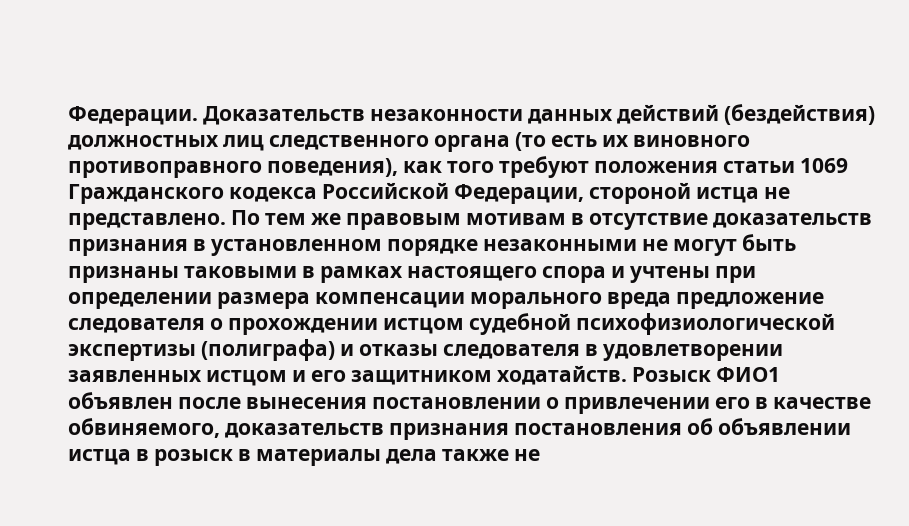Федерации. Доказательств незаконности данных действий (бездействия) должностных лиц следственного органа (то есть их виновного противоправного поведения), как того требуют положения статьи 1069 Гражданского кодекса Российской Федерации, стороной истца не представлено. По тем же правовым мотивам в отсутствие доказательств признания в установленном порядке незаконными не могут быть признаны таковыми в рамках настоящего спора и учтены при определении размера компенсации морального вреда предложение следователя о прохождении истцом судебной психофизиологической экспертизы (полиграфа) и отказы следователя в удовлетворении заявленных истцом и его защитником ходатайств. Розыск ФИО1 объявлен после вынесения постановлении о привлечении его в качестве обвиняемого, доказательств признания постановления об объявлении истца в розыск в материалы дела также не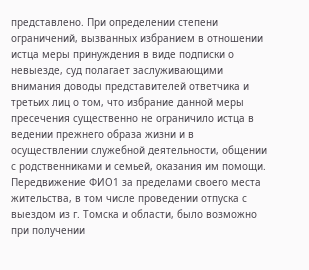представлено. При определении степени ограничений, вызванных избранием в отношении истца меры принуждения в виде подписки о невыезде, суд полагает заслуживающими внимания доводы представителей ответчика и третьих лиц о том, что избрание данной меры пресечения существенно не ограничило истца в ведении прежнего образа жизни и в осуществлении служебной деятельности, общении с родственниками и семьей, оказания им помощи. Передвижение ФИО1 за пределами своего места жительства, в том числе проведении отпуска с выездом из г. Томска и области, было возможно при получении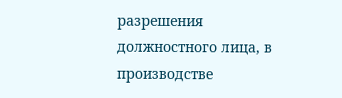разрешения должностного лица, в производстве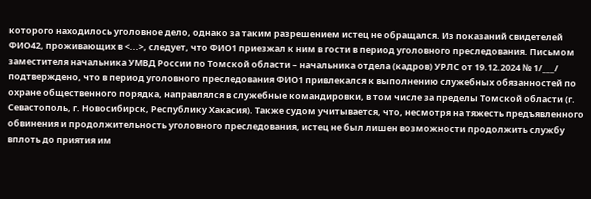которого находилось уголовное дело, однако за таким разрешением истец не обращался. Из показаний свидетелей ФИО42, проживающих в <...>, следует, что ФИО1 приезжал к ним в гости в период уголовного преследования. Письмом заместителя начальника УМВД России по Томской области – начальника отдела (кадров) УРЛС от 19.12.2024 № 1/___/ подтверждено, что в период уголовного преследования ФИО1 привлекался к выполнению служебных обязанностей по охране общественного порядка, направлялся в служебные командировки, в том числе за пределы Томской области (г. Севастополь, г. Новосибирск, Республику Хакасия). Также судом учитывается, что, несмотря на тяжесть предъявленного обвинения и продолжительность уголовного преследования, истец не был лишен возможности продолжить службу вплоть до приятия им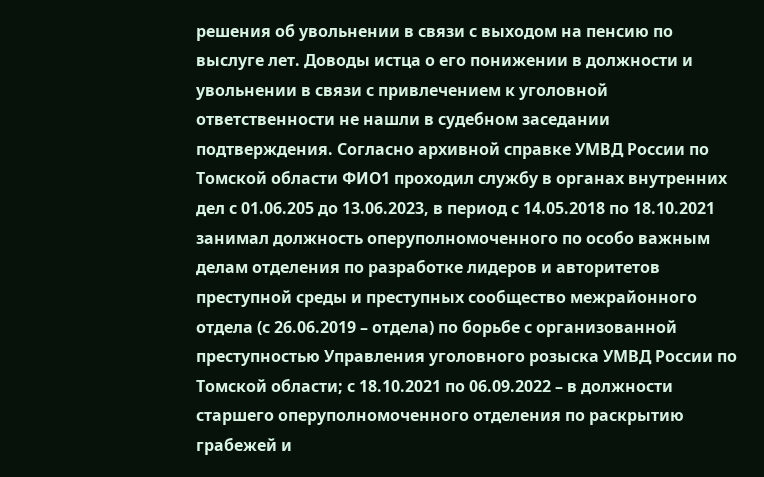решения об увольнении в связи с выходом на пенсию по выслуге лет. Доводы истца о его понижении в должности и увольнении в связи с привлечением к уголовной ответственности не нашли в судебном заседании подтверждения. Согласно архивной справке УМВД России по Томской области ФИО1 проходил службу в органах внутренних дел с 01.06.205 до 13.06.2023, в период с 14.05.2018 по 18.10.2021 занимал должность оперуполномоченного по особо важным делам отделения по разработке лидеров и авторитетов преступной среды и преступных сообщество межрайонного отдела (с 26.06.2019 – отдела) по борьбе с организованной преступностью Управления уголовного розыска УМВД России по Томской области; с 18.10.2021 по 06.09.2022 – в должности старшего оперуполномоченного отделения по раскрытию грабежей и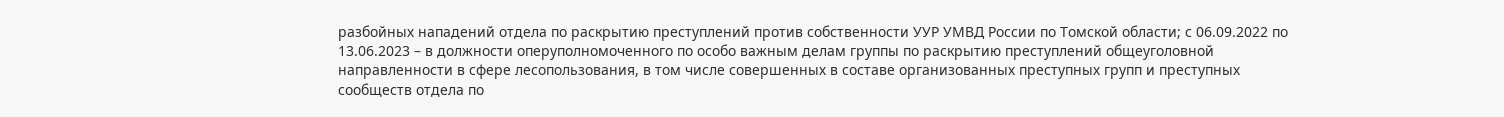разбойных нападений отдела по раскрытию преступлений против собственности УУР УМВД России по Томской области; с 06.09.2022 по 13.06.2023 – в должности оперуполномоченного по особо важным делам группы по раскрытию преступлений общеуголовной направленности в сфере лесопользования, в том числе совершенных в составе организованных преступных групп и преступных сообществ отдела по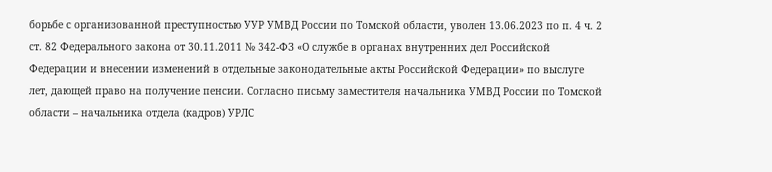борьбе с организованной преступностью УУР УМВД России по Томской области, уволен 13.06.2023 по п. 4 ч. 2 ст. 82 Федерального закона от 30.11.2011 № 342-ФЗ «О службе в органах внутренних дел Российской Федерации и внесении изменений в отдельные законодательные акты Российской Федерации» по выслуге лет, дающей право на получение пенсии. Согласно письму заместителя начальника УМВД России по Томской области – начальника отдела (кадров) УРЛС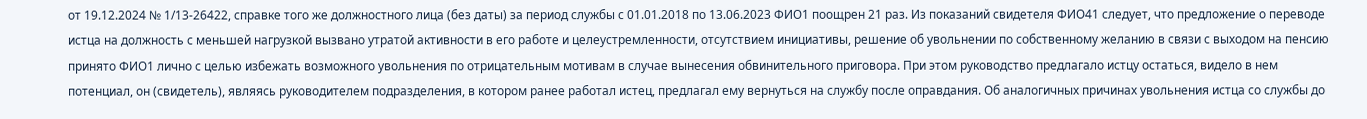от 19.12.2024 № 1/13-26422, справке того же должностного лица (без даты) за период службы с 01.01.2018 по 13.06.2023 ФИО1 поощрен 21 раз. Из показаний свидетеля ФИО41 следует, что предложение о переводе истца на должность с меньшей нагрузкой вызвано утратой активности в его работе и целеустремленности, отсутствием инициативы, решение об увольнении по собственному желанию в связи с выходом на пенсию принято ФИО1 лично с целью избежать возможного увольнения по отрицательным мотивам в случае вынесения обвинительного приговора. При этом руководство предлагало истцу остаться, видело в нем потенциал, он (свидетель), являясь руководителем подразделения, в котором ранее работал истец, предлагал ему вернуться на службу после оправдания. Об аналогичных причинах увольнения истца со службы до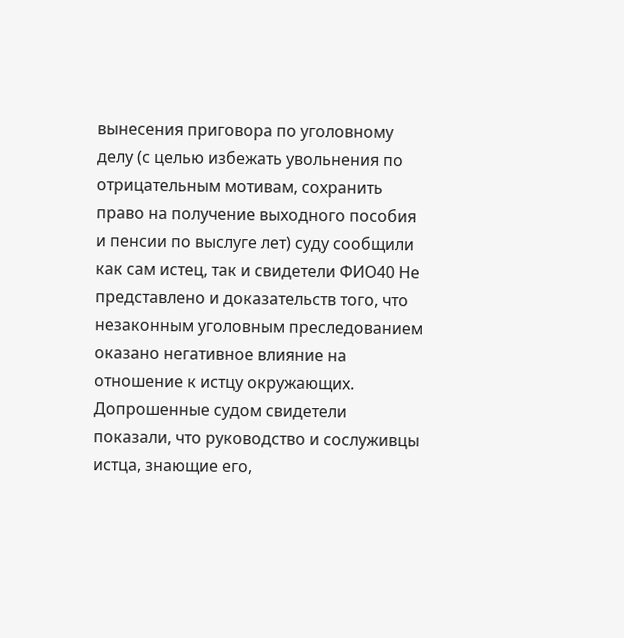вынесения приговора по уголовному делу (с целью избежать увольнения по отрицательным мотивам, сохранить право на получение выходного пособия и пенсии по выслуге лет) суду сообщили как сам истец, так и свидетели ФИО40 Не представлено и доказательств того, что незаконным уголовным преследованием оказано негативное влияние на отношение к истцу окружающих. Допрошенные судом свидетели показали, что руководство и сослуживцы истца, знающие его,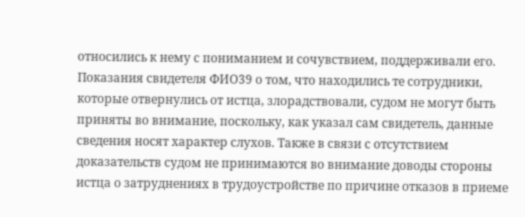относились к нему с пониманием и сочувствием, поддерживали его. Показания свидетеля ФИО39 о том, что находились те сотрудники, которые отвернулись от истца, злорадствовали, судом не могут быть приняты во внимание, поскольку, как указал сам свидетель, данные сведения носят характер слухов. Также в связи с отсутствием доказательств судом не принимаются во внимание доводы стороны истца о затруднениях в трудоустройстве по причине отказов в приеме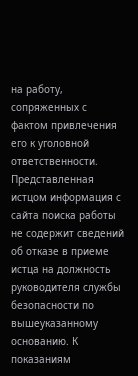на работу, сопряженных с фактом привлечения его к уголовной ответственности. Представленная истцом информация с сайта поиска работы не содержит сведений об отказе в приеме истца на должность руководителя службы безопасности по вышеуказанному основанию. К показаниям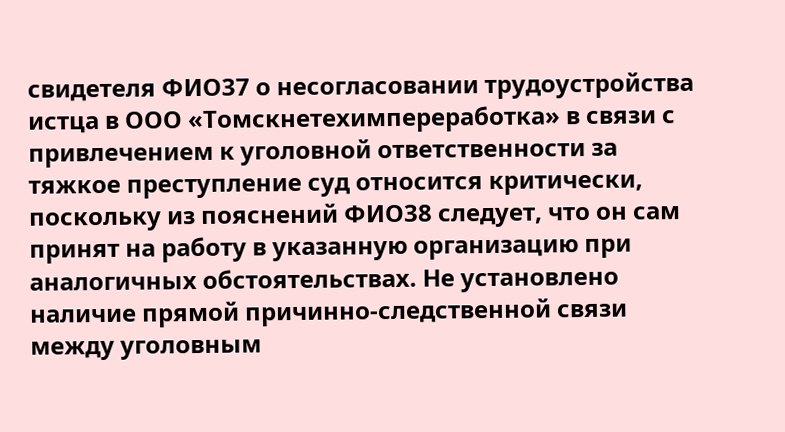свидетеля ФИО37 о несогласовании трудоустройства истца в ООО «Томскнетехимпереработка» в связи с привлечением к уголовной ответственности за тяжкое преступление суд относится критически, поскольку из пояснений ФИО38 следует, что он сам принят на работу в указанную организацию при аналогичных обстоятельствах. Не установлено наличие прямой причинно-следственной связи между уголовным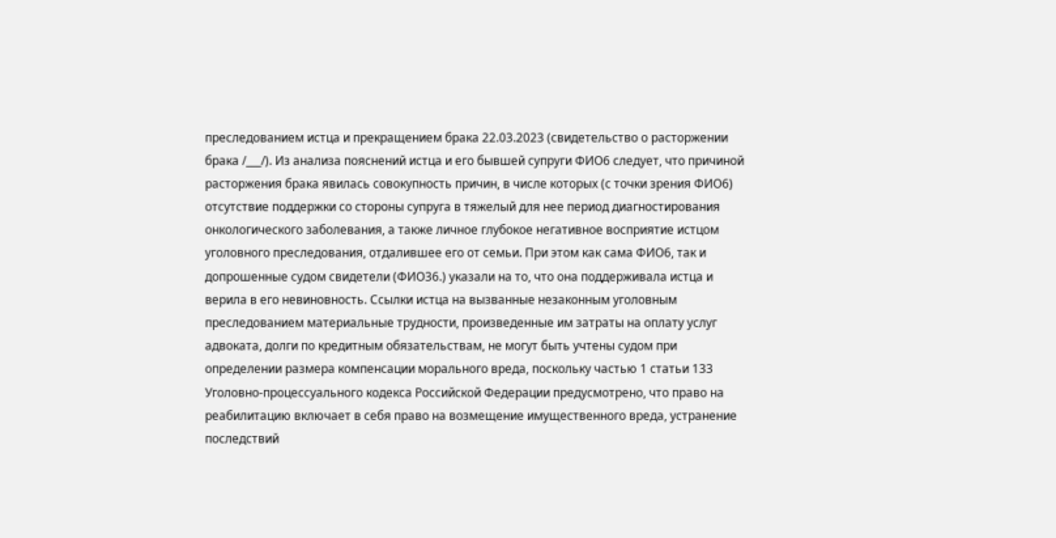преследованием истца и прекращением брака 22.03.2023 (свидетельство о расторжении брака /___/). Из анализа пояснений истца и его бывшей супруги ФИО6 следует, что причиной расторжения брака явилась совокупность причин, в числе которых (с точки зрения ФИО6) отсутствие поддержки со стороны супруга в тяжелый для нее период диагностирования онкологического заболевания, а также личное глубокое негативное восприятие истцом уголовного преследования, отдалившее его от семьи. При этом как сама ФИО6, так и допрошенные судом свидетели (ФИО36.) указали на то, что она поддерживала истца и верила в его невиновность. Ссылки истца на вызванные незаконным уголовным преследованием материальные трудности, произведенные им затраты на оплату услуг адвоката, долги по кредитным обязательствам, не могут быть учтены судом при определении размера компенсации морального вреда, поскольку частью 1 статьи 133 Уголовно-процессуального кодекса Российской Федерации предусмотрено, что право на реабилитацию включает в себя право на возмещение имущественного вреда, устранение последствий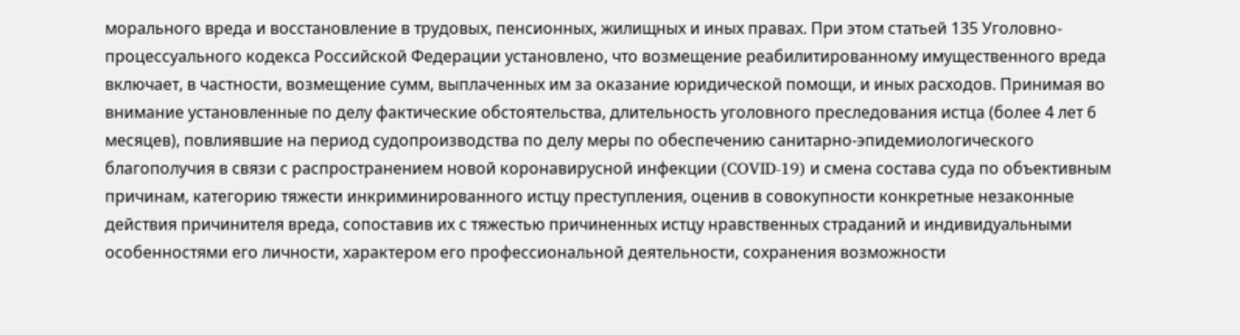морального вреда и восстановление в трудовых, пенсионных, жилищных и иных правах. При этом статьей 135 Уголовно-процессуального кодекса Российской Федерации установлено, что возмещение реабилитированному имущественного вреда включает, в частности, возмещение сумм, выплаченных им за оказание юридической помощи, и иных расходов. Принимая во внимание установленные по делу фактические обстоятельства, длительность уголовного преследования истца (более 4 лет 6 месяцев), повлиявшие на период судопроизводства по делу меры по обеспечению санитарно-эпидемиологического благополучия в связи с распространением новой коронавирусной инфекции (COVID-19) и смена состава суда по объективным причинам, категорию тяжести инкриминированного истцу преступления, оценив в совокупности конкретные незаконные действия причинителя вреда, сопоставив их с тяжестью причиненных истцу нравственных страданий и индивидуальными особенностями его личности, характером его профессиональной деятельности, сохранения возможности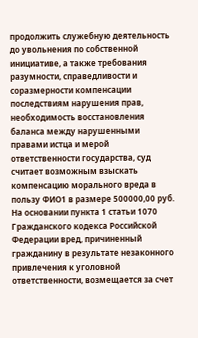продолжить служебную деятельность до увольнения по собственной инициативе, а также требования разумности, справедливости и соразмерности компенсации последствиям нарушения прав, необходимость восстановления баланса между нарушенными правами истца и мерой ответственности государства, суд считает возможным взыскать компенсацию морального вреда в пользу ФИО1 в размере 500000,00 руб. На основании пункта 1 статьи 1070 Гражданского кодекса Российской Федерации вред, причиненный гражданину в результате незаконного привлечения к уголовной ответственности, возмещается за счет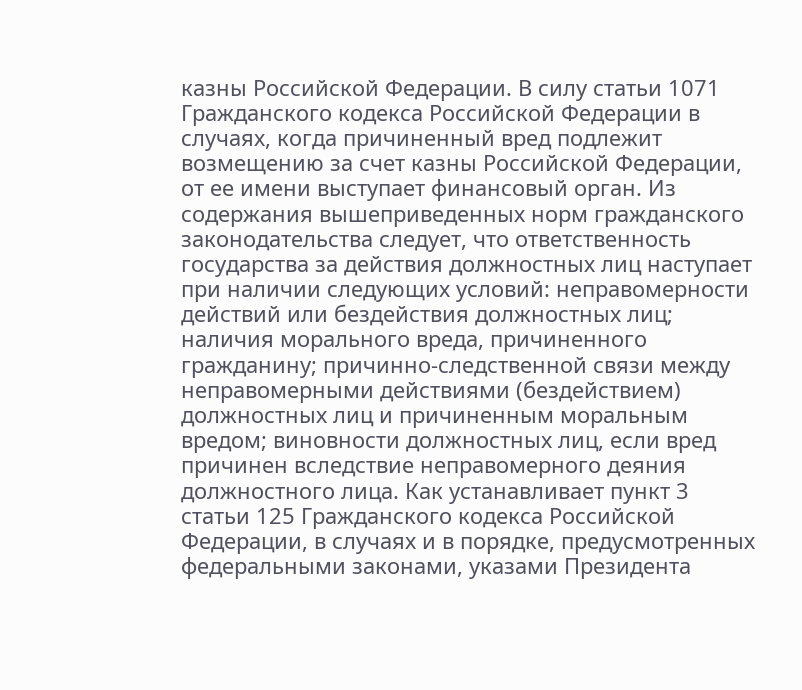казны Российской Федерации. В силу статьи 1071 Гражданского кодекса Российской Федерации в случаях, когда причиненный вред подлежит возмещению за счет казны Российской Федерации, от ее имени выступает финансовый орган. Из содержания вышеприведенных норм гражданского законодательства следует, что ответственность государства за действия должностных лиц наступает при наличии следующих условий: неправомерности действий или бездействия должностных лиц; наличия морального вреда, причиненного гражданину; причинно-следственной связи между неправомерными действиями (бездействием) должностных лиц и причиненным моральным вредом; виновности должностных лиц, если вред причинен вследствие неправомерного деяния должностного лица. Как устанавливает пункт 3 статьи 125 Гражданского кодекса Российской Федерации, в случаях и в порядке, предусмотренных федеральными законами, указами Президента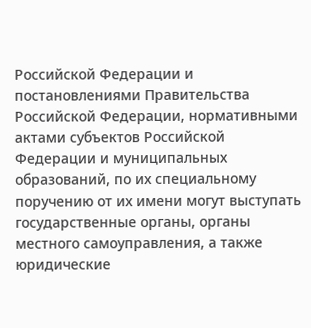Российской Федерации и постановлениями Правительства Российской Федерации, нормативными актами субъектов Российской Федерации и муниципальных образований, по их специальному поручению от их имени могут выступать государственные органы, органы местного самоуправления, а также юридические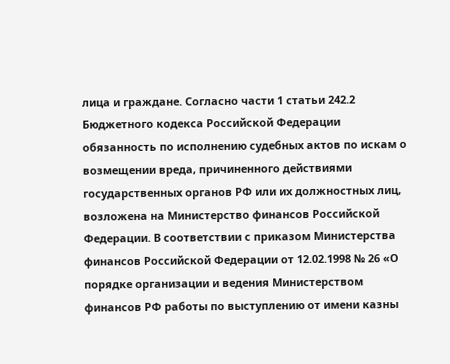лица и граждане. Согласно части 1 статьи 242.2 Бюджетного кодекса Российской Федерации обязанность по исполнению судебных актов по искам о возмещении вреда, причиненного действиями государственных органов РФ или их должностных лиц, возложена на Министерство финансов Российской Федерации. В соответствии с приказом Министерства финансов Российской Федерации от 12.02.1998 № 26 «О порядке организации и ведения Министерством финансов РФ работы по выступлению от имени казны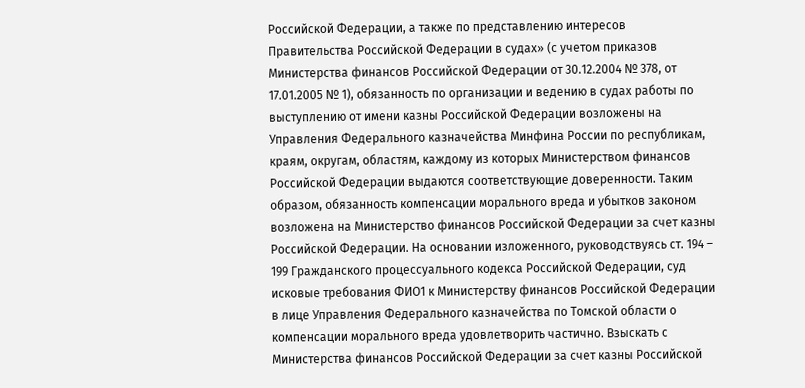Российской Федерации, а также по представлению интересов Правительства Российской Федерации в судах» (с учетом приказов Министерства финансов Российской Федерации от 30.12.2004 № 378, от 17.01.2005 № 1), обязанность по организации и ведению в судах работы по выступлению от имени казны Российской Федерации возложены на Управления Федерального казначейства Минфина России по республикам, краям, округам, областям, каждому из которых Министерством финансов Российской Федерации выдаются соответствующие доверенности. Таким образом, обязанность компенсации морального вреда и убытков законом возложена на Министерство финансов Российской Федерации за счет казны Российской Федерации. На основании изложенного, руководствуясь ст. 194 – 199 Гражданского процессуального кодекса Российской Федерации, суд исковые требования ФИО1 к Министерству финансов Российской Федерации в лице Управления Федерального казначейства по Томской области о компенсации морального вреда удовлетворить частично. Взыскать с Министерства финансов Российской Федерации за счет казны Российской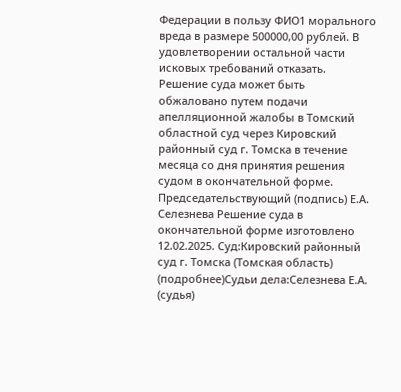Федерации в пользу ФИО1 морального вреда в размере 500000,00 рублей. В удовлетворении остальной части исковых требований отказать. Решение суда может быть обжаловано путем подачи апелляционной жалобы в Томский областной суд через Кировский районный суд г. Томска в течение месяца со дня принятия решения судом в окончательной форме. Председательствующий (подпись) Е.А. Селезнева Решение суда в окончательной форме изготовлено 12.02.2025. Суд:Кировский районный суд г. Томска (Томская область) (подробнее)Судьи дела:Селезнева Е.А. (судья)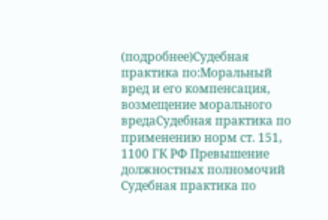(подробнее)Судебная практика по:Моральный вред и его компенсация, возмещение морального вредаСудебная практика по применению норм ст. 151, 1100 ГК РФ Превышение должностных полномочий Судебная практика по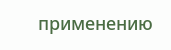применению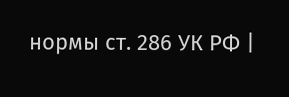нормы ст. 286 УК РФ |